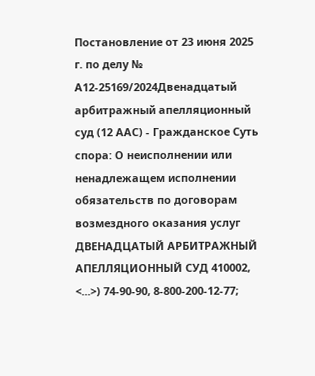Постановление от 23 июня 2025 г. по делу № А12-25169/2024Двенадцатый арбитражный апелляционный суд (12 ААС) - Гражданское Суть спора: О неисполнении или ненадлежащем исполнении обязательств по договорам возмездного оказания услуг ДВЕНАДЦАТЫЙ АРБИТРАЖНЫЙ АПЕЛЛЯЦИОННЫЙ СУД 410002, <...>) 74-90-90, 8-800-200-12-77;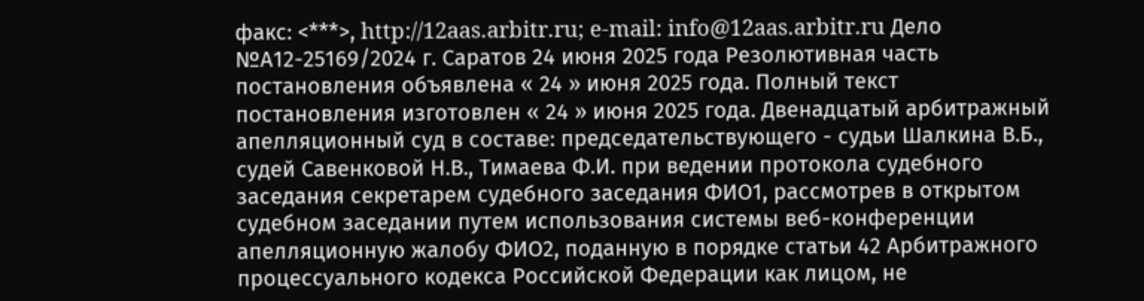факс: <***>, http://12aas.arbitr.ru; e-mail: info@12aas.arbitr.ru Дело №А12-25169/2024 г. Саратов 24 июня 2025 года Резолютивная часть постановления объявлена « 24 » июня 2025 года. Полный текст постановления изготовлен « 24 » июня 2025 года. Двенадцатый арбитражный апелляционный суд в составе: председательствующего - судьи Шалкина В.Б., судей Савенковой Н.В., Тимаева Ф.И. при ведении протокола судебного заседания секретарем судебного заседания ФИО1, рассмотрев в открытом судебном заседании путем использования системы веб-конференции апелляционную жалобу ФИО2, поданную в порядке статьи 42 Арбитражного процессуального кодекса Российской Федерации как лицом, не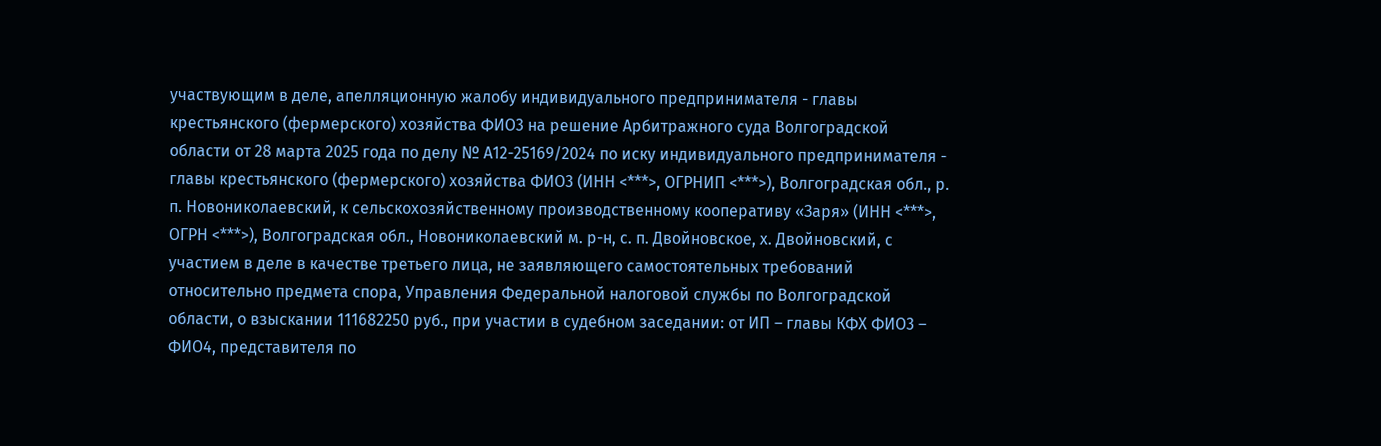участвующим в деле, апелляционную жалобу индивидуального предпринимателя - главы крестьянского (фермерского) хозяйства ФИО3 на решение Арбитражного суда Волгоградской области от 28 марта 2025 года по делу № А12-25169/2024 по иску индивидуального предпринимателя - главы крестьянского (фермерского) хозяйства ФИО3 (ИНН <***>, ОГРНИП <***>), Волгоградская обл., р. п. Новониколаевский, к сельскохозяйственному производственному кооперативу «Заря» (ИНН <***>, ОГРН <***>), Волгоградская обл., Новониколаевский м. р-н, с. п. Двойновское, х. Двойновский, с участием в деле в качестве третьего лица, не заявляющего самостоятельных требований относительно предмета спора, Управления Федеральной налоговой службы по Волгоградской области, о взыскании 111682250 руб., при участии в судебном заседании: от ИП – главы КФХ ФИО3 – ФИО4, представителя по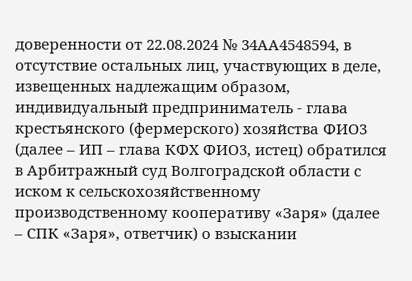доверенности от 22.08.2024 № 34АА4548594, в отсутствие остальных лиц, участвующих в деле, извещенных надлежащим образом, индивидуальный предприниматель - глава крестьянского (фермерского) хозяйства ФИО3 (далее – ИП – глава КФХ ФИО3, истец) обратился в Арбитражный суд Волгоградской области с иском к сельскохозяйственному производственному кооперативу «Заря» (далее – СПК «Заря», ответчик) о взыскании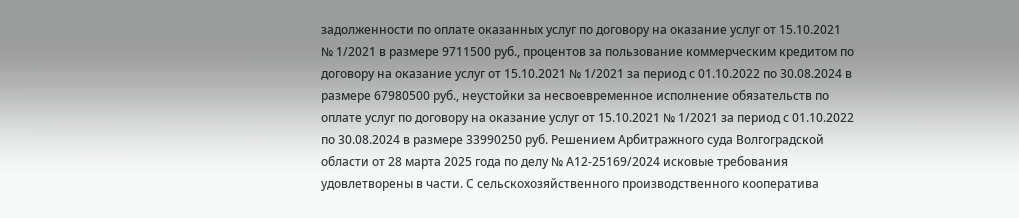задолженности по оплате оказанных услуг по договору на оказание услуг от 15.10.2021 № 1/2021 в размере 9711500 руб., процентов за пользование коммерческим кредитом по договору на оказание услуг от 15.10.2021 № 1/2021 за период с 01.10.2022 по 30.08.2024 в размере 67980500 руб., неустойки за несвоевременное исполнение обязательств по оплате услуг по договору на оказание услуг от 15.10.2021 № 1/2021 за период с 01.10.2022 по 30.08.2024 в размере 33990250 руб. Решением Арбитражного суда Волгоградской области от 28 марта 2025 года по делу № А12-25169/2024 исковые требования удовлетворены в части. С сельскохозяйственного производственного кооператива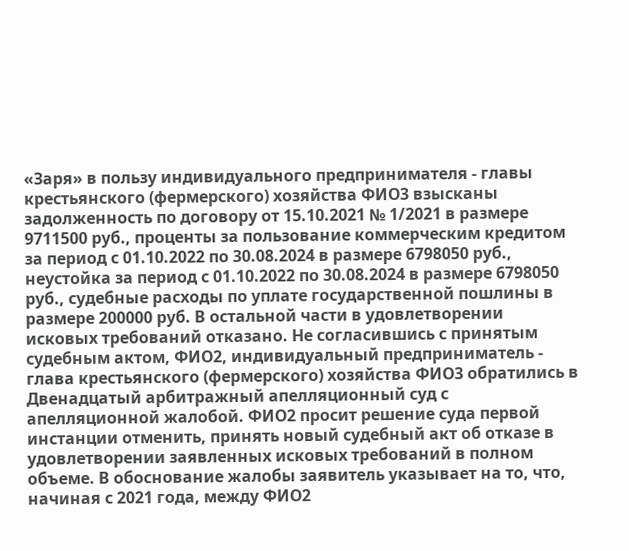«Заря» в пользу индивидуального предпринимателя - главы крестьянского (фермерского) хозяйства ФИО3 взысканы задолженность по договору от 15.10.2021 № 1/2021 в размере 9711500 руб., проценты за пользование коммерческим кредитом за период с 01.10.2022 по 30.08.2024 в размере 6798050 руб., неустойка за период с 01.10.2022 по 30.08.2024 в размере 6798050 руб., судебные расходы по уплате государственной пошлины в размере 200000 руб. В остальной части в удовлетворении исковых требований отказано. Не согласившись с принятым судебным актом, ФИО2, индивидуальный предприниматель - глава крестьянского (фермерского) хозяйства ФИО3 обратились в Двенадцатый арбитражный апелляционный суд с апелляционной жалобой. ФИО2 просит решение суда первой инстанции отменить, принять новый судебный акт об отказе в удовлетворении заявленных исковых требований в полном объеме. В обоснование жалобы заявитель указывает на то, что, начиная с 2021 года, между ФИО2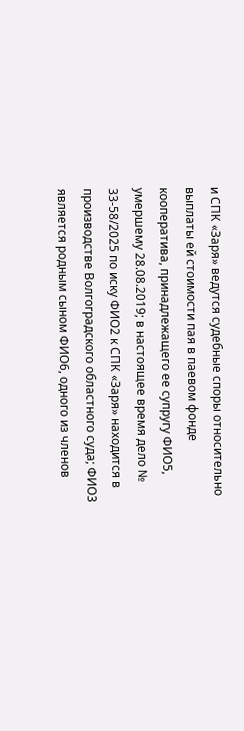и СПК «Заря» ведутся судебные споры относительно выплаты ей стоимости пая в паевом фонде кооператива, принадлежащего ее супругу ФИО5, умершему 28.08.2019; в настоящее время дело № 33-58/2025 по иску ФИО2 к СПК «Заря» находится в производстве Волгоградского областного суда; ФИО3 является родным сыном ФИО6, одного из членов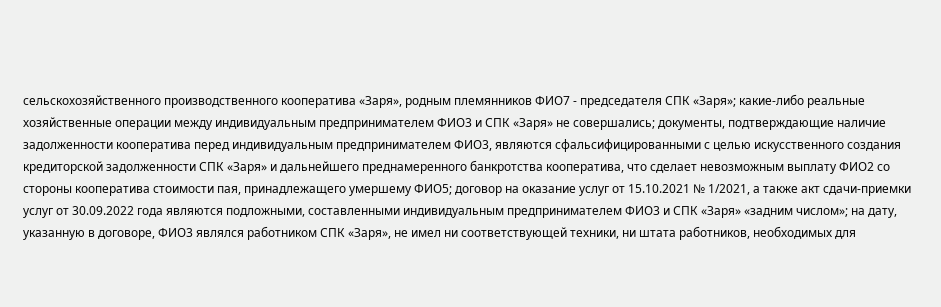сельскохозяйственного производственного кооператива «Заря», родным племянников ФИО7 - председателя СПК «Заря»; какие-либо реальные хозяйственные операции между индивидуальным предпринимателем ФИО3 и СПК «Заря» не совершались; документы, подтверждающие наличие задолженности кооператива перед индивидуальным предпринимателем ФИО3, являются сфальсифицированными с целью искусственного создания кредиторской задолженности СПК «Заря» и дальнейшего преднамеренного банкротства кооператива, что сделает невозможным выплату ФИО2 со стороны кооператива стоимости пая, принадлежащего умершему ФИО5; договор на оказание услуг от 15.10.2021 № 1/2021, а также акт сдачи-приемки услуг от 30.09.2022 года являются подложными, составленными индивидуальным предпринимателем ФИО3 и СПК «Заря» «задним числом»; на дату, указанную в договоре, ФИО3 являлся работником СПК «Заря», не имел ни соответствующей техники, ни штата работников, необходимых для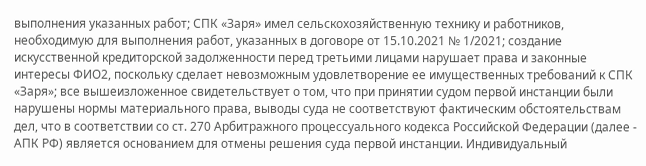выполнения указанных работ; СПК «Заря» имел сельскохозяйственную технику и работников, необходимую для выполнения работ, указанных в договоре от 15.10.2021 № 1/2021; создание искусственной кредиторской задолженности перед третьими лицами нарушает права и законные интересы ФИО2, поскольку сделает невозможным удовлетворение ее имущественных требований к СПК «Заря»; все вышеизложенное свидетельствует о том, что при принятии судом первой инстанции были нарушены нормы материального права, выводы суда не соответствуют фактическим обстоятельствам дел, что в соответствии со ст. 270 Арбитражного процессуального кодекса Российской Федерации (далее - АПК РФ) является основанием для отмены решения суда первой инстанции. Индивидуальный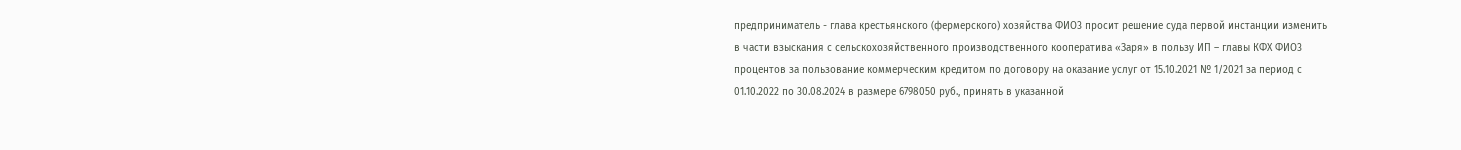предприниматель - глава крестьянского (фермерского) хозяйства ФИО3 просит решение суда первой инстанции изменить в части взыскания с сельскохозяйственного производственного кооператива «Заря» в пользу ИП – главы КФХ ФИО3 процентов за пользование коммерческим кредитом по договору на оказание услуг от 15.10.2021 № 1/2021 за период с 01.10.2022 по 30.08.2024 в размере 6798050 руб., принять в указанной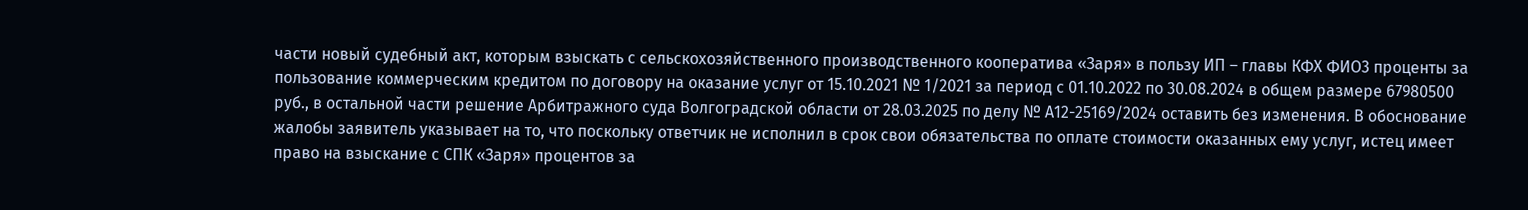части новый судебный акт, которым взыскать с сельскохозяйственного производственного кооператива «Заря» в пользу ИП – главы КФХ ФИО3 проценты за пользование коммерческим кредитом по договору на оказание услуг от 15.10.2021 № 1/2021 за период с 01.10.2022 по 30.08.2024 в общем размере 67980500 руб., в остальной части решение Арбитражного суда Волгоградской области от 28.03.2025 по делу № А12-25169/2024 оставить без изменения. В обоснование жалобы заявитель указывает на то, что поскольку ответчик не исполнил в срок свои обязательства по оплате стоимости оказанных ему услуг, истец имеет право на взыскание с СПК «Заря» процентов за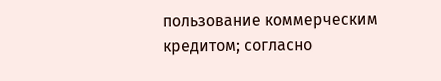пользование коммерческим кредитом; согласно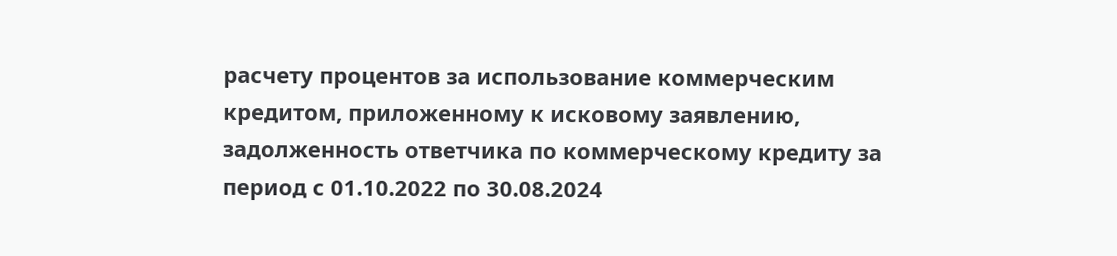расчету процентов за использование коммерческим кредитом, приложенному к исковому заявлению, задолженность ответчика по коммерческому кредиту за период с 01.10.2022 по 30.08.2024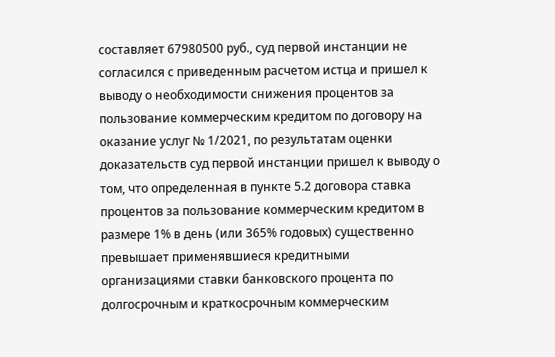составляет 67980500 руб., суд первой инстанции не согласился с приведенным расчетом истца и пришел к выводу о необходимости снижения процентов за пользование коммерческим кредитом по договору на оказание услуг № 1/2021, по результатам оценки доказательств суд первой инстанции пришел к выводу о том, что определенная в пункте 5.2 договора ставка процентов за пользование коммерческим кредитом в размере 1% в день (или 365% годовых) существенно превышает применявшиеся кредитными организациями ставки банковского процента по долгосрочным и краткосрочным коммерческим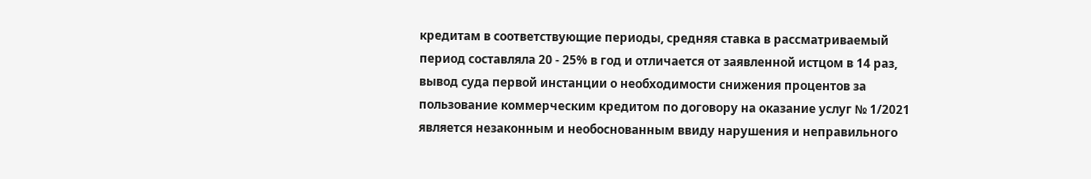кредитам в соответствующие периоды, средняя ставка в рассматриваемый период составляла 20 - 25% в год и отличается от заявленной истцом в 14 раз, вывод суда первой инстанции о необходимости снижения процентов за пользование коммерческим кредитом по договору на оказание услуг № 1/2021 является незаконным и необоснованным ввиду нарушения и неправильного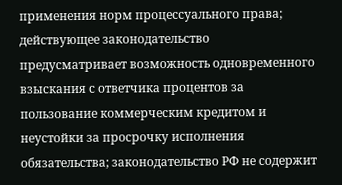применения норм процессуального права; действующее законодательство предусматривает возможность одновременного взыскания с ответчика процентов за пользование коммерческим кредитом и неустойки за просрочку исполнения обязательства; законодательство РФ не содержит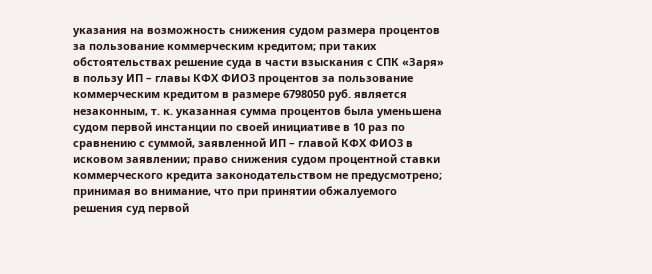указания на возможность снижения судом размера процентов за пользование коммерческим кредитом; при таких обстоятельствах решение суда в части взыскания с СПК «Заря» в пользу ИП – главы КФХ ФИО3 процентов за пользование коммерческим кредитом в размере 6798050 руб. является незаконным, т. к. указанная сумма процентов была уменьшена судом первой инстанции по своей инициативе в 10 раз по сравнению с суммой, заявленной ИП – главой КФХ ФИО3 в исковом заявлении; право снижения судом процентной ставки коммерческого кредита законодательством не предусмотрено; принимая во внимание, что при принятии обжалуемого решения суд первой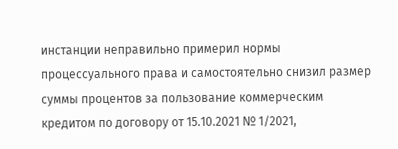инстанции неправильно примерил нормы процессуального права и самостоятельно снизил размер суммы процентов за пользование коммерческим кредитом по договору от 15.10.2021 № 1/2021,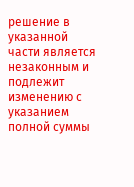решение в указанной части является незаконным и подлежит изменению с указанием полной суммы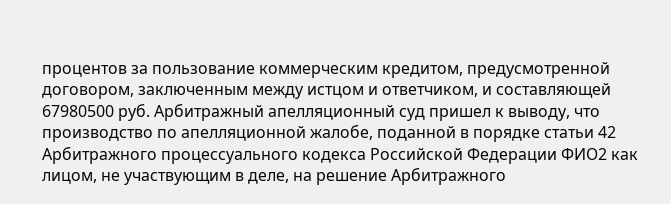процентов за пользование коммерческим кредитом, предусмотренной договором, заключенным между истцом и ответчиком, и составляющей 67980500 руб. Арбитражный апелляционный суд пришел к выводу, что производство по апелляционной жалобе, поданной в порядке статьи 42 Арбитражного процессуального кодекса Российской Федерации ФИО2 как лицом, не участвующим в деле, на решение Арбитражного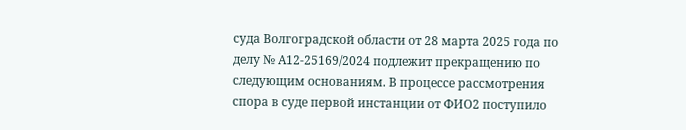суда Волгоградской области от 28 марта 2025 года по делу № А12-25169/2024 подлежит прекращению по следующим основаниям. В процессе рассмотрения спора в суде первой инстанции от ФИО2 поступило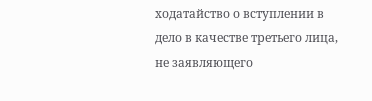ходатайство о вступлении в дело в качестве третьего лица, не заявляющего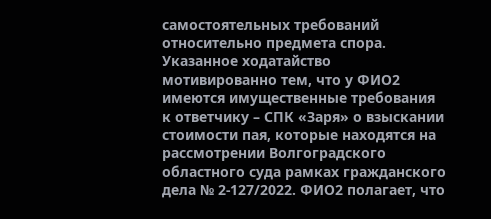самостоятельных требований относительно предмета спора. Указанное ходатайство мотивированно тем, что у ФИО2 имеются имущественные требования к ответчику – СПК «Заря» о взыскании стоимости пая, которые находятся на рассмотрении Волгоградского областного суда рамках гражданского дела № 2-127/2022. ФИО2 полагает, что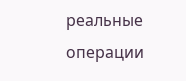реальные операции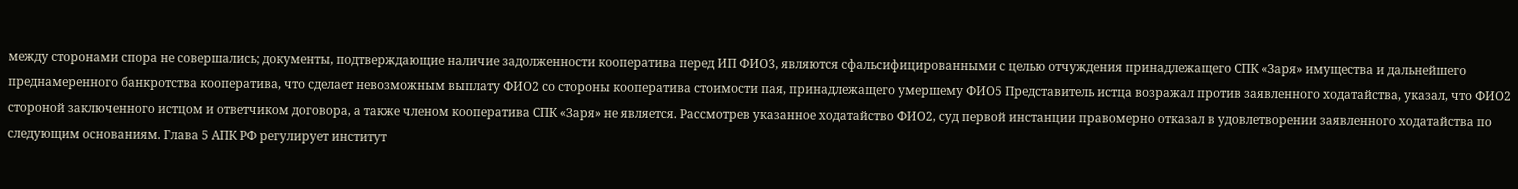между сторонами спора не совершались; документы, подтверждающие наличие задолженности кооператива перед ИП ФИО3, являются сфальсифицированными с целью отчуждения принадлежащего СПК «Заря» имущества и дальнейшего преднамеренного банкротства кооператива, что сделает невозможным выплату ФИО2 со стороны кооператива стоимости пая, принадлежащего умершему ФИО5 Представитель истца возражал против заявленного ходатайства, указал, что ФИО2 стороной заключенного истцом и ответчиком договора, а также членом кооператива СПК «Заря» не является. Рассмотрев указанное ходатайство ФИО2, суд первой инстанции правомерно отказал в удовлетворении заявленного ходатайства по следующим основаниям. Глава 5 АПК РФ регулирует институт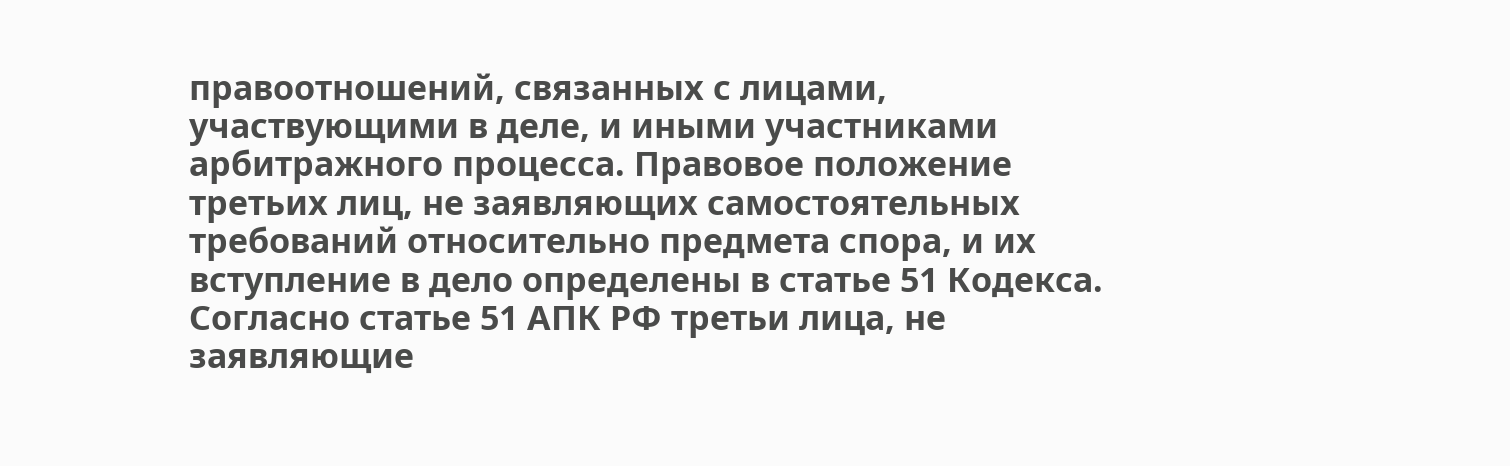правоотношений, связанных с лицами, участвующими в деле, и иными участниками арбитражного процесса. Правовое положение третьих лиц, не заявляющих самостоятельных требований относительно предмета спора, и их вступление в дело определены в статье 51 Кодекса. Согласно статье 51 АПК РФ третьи лица, не заявляющие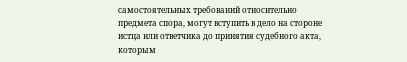самостоятельных требований относительно предмета спора, могут вступить в дело на стороне истца или ответчика до принятия судебного акта, которым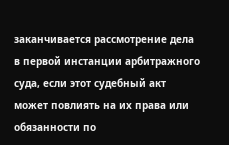заканчивается рассмотрение дела в первой инстанции арбитражного суда, если этот судебный акт может повлиять на их права или обязанности по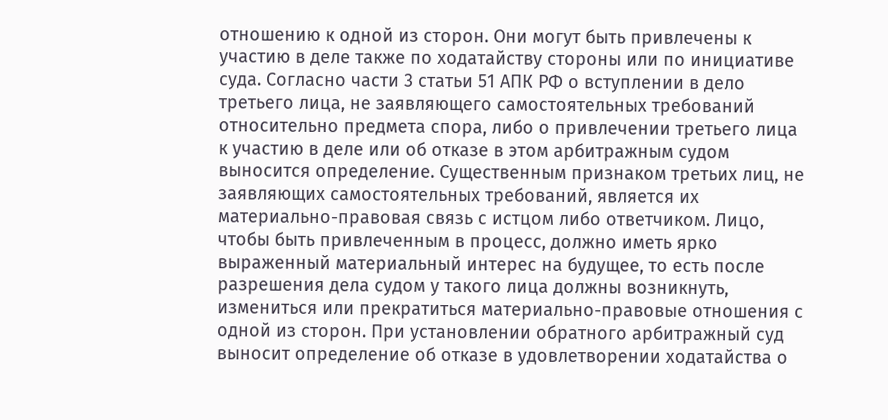отношению к одной из сторон. Они могут быть привлечены к участию в деле также по ходатайству стороны или по инициативе суда. Согласно части 3 статьи 51 АПК РФ о вступлении в дело третьего лица, не заявляющего самостоятельных требований относительно предмета спора, либо о привлечении третьего лица к участию в деле или об отказе в этом арбитражным судом выносится определение. Существенным признаком третьих лиц, не заявляющих самостоятельных требований, является их материально-правовая связь с истцом либо ответчиком. Лицо, чтобы быть привлеченным в процесс, должно иметь ярко выраженный материальный интерес на будущее, то есть после разрешения дела судом у такого лица должны возникнуть, измениться или прекратиться материально-правовые отношения с одной из сторон. При установлении обратного арбитражный суд выносит определение об отказе в удовлетворении ходатайства о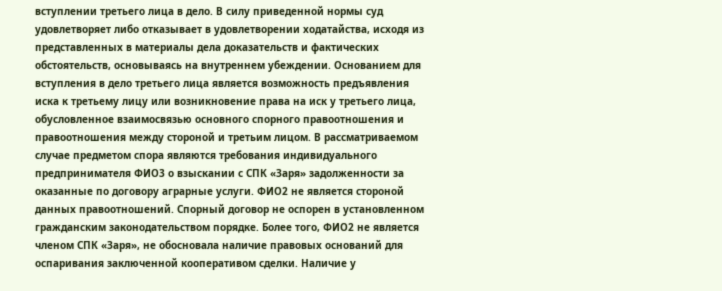вступлении третьего лица в дело. В силу приведенной нормы суд удовлетворяет либо отказывает в удовлетворении ходатайства, исходя из представленных в материалы дела доказательств и фактических обстоятельств, основываясь на внутреннем убеждении. Основанием для вступления в дело третьего лица является возможность предъявления иска к третьему лицу или возникновение права на иск у третьего лица, обусловленное взаимосвязью основного спорного правоотношения и правоотношения между стороной и третьим лицом. В рассматриваемом случае предметом спора являются требования индивидуального предпринимателя ФИО3 о взыскании с СПК «Заря» задолженности за оказанные по договору аграрные услуги. ФИО2 не является стороной данных правоотношений. Спорный договор не оспорен в установленном гражданским законодательством порядке. Более того, ФИО2 не является членом СПК «Заря», не обосновала наличие правовых оснований для оспаривания заключенной кооперативом сделки. Наличие у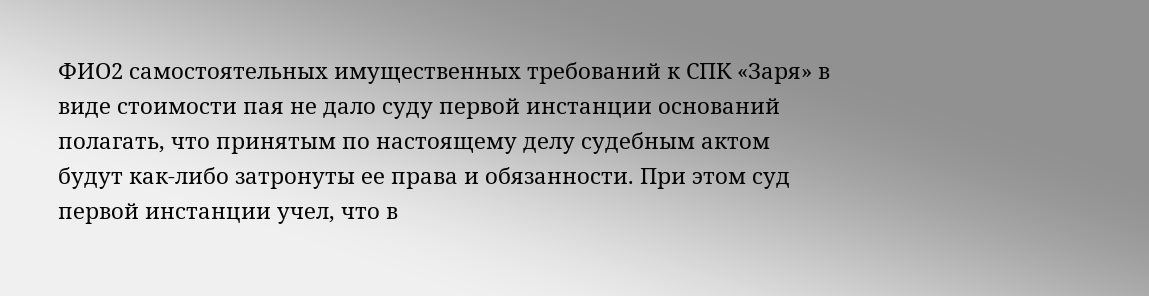ФИО2 самостоятельных имущественных требований к СПК «Заря» в виде стоимости пая не дало суду первой инстанции оснований полагать, что принятым по настоящему делу судебным актом будут как-либо затронуты ее права и обязанности. При этом суд первой инстанции учел, что в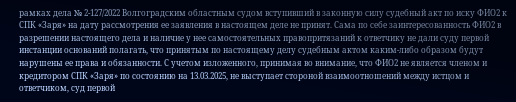рамках дела № 2-127/2022 Волгоградским областным судом вступивший в законную силу судебный акт по иску ФИО2 к СПК «Заря» на дату рассмотрения ее заявления в настоящем деле не принят. Сама по себе заинтересованность ФИО2 в разрешении настоящего дела и наличие у нее самостоятельных правопритязаний к ответчику не дали суду первой инстанции оснований полагать, что принятым по настоящему делу судебным актом каким-либо образом будут нарушены ее права и обязанности. С учетом изложенного, принимая во внимание, что ФИО2 не является членом и кредитором СПК «Заря» по состоянию на 13.03.2025, не выступает стороной взаимоотношений между истцом и ответчиком, суд первой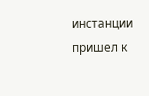инстанции пришел к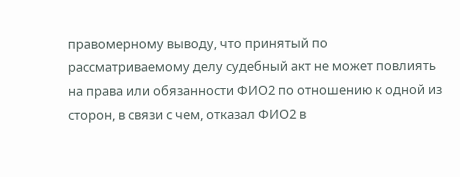правомерному выводу, что принятый по рассматриваемому делу судебный акт не может повлиять на права или обязанности ФИО2 по отношению к одной из сторон, в связи с чем, отказал ФИО2 в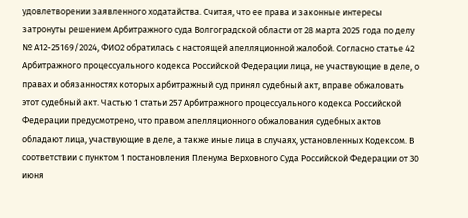удовлетворении заявленного ходатайства. Считая, что ее права и законные интересы затронуты решением Арбитражного суда Волгоградской области от 28 марта 2025 года по делу № А12-25169/2024, ФИО2 обратилась с настоящей апелляционной жалобой. Согласно статье 42 Арбитражного процессуального кодекса Российской Федерации лица, не участвующие в деле, о правах и обязанностях которых арбитражный суд принял судебный акт, вправе обжаловать этот судебный акт. Частью 1 статьи 257 Арбитражного процессуального кодекса Российской Федерации предусмотрено, что правом апелляционного обжалования судебных актов обладают лица, участвующие в деле, а также иные лица в случаях, установленных Кодексом. В соответствии с пунктом 1 постановления Пленума Верховного Суда Российской Федерации от 30 июня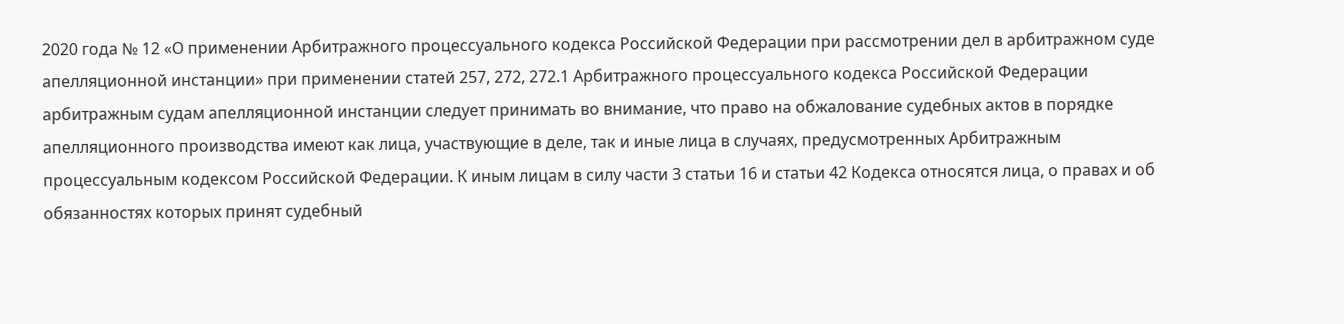2020 года № 12 «О применении Арбитражного процессуального кодекса Российской Федерации при рассмотрении дел в арбитражном суде апелляционной инстанции» при применении статей 257, 272, 272.1 Арбитражного процессуального кодекса Российской Федерации арбитражным судам апелляционной инстанции следует принимать во внимание, что право на обжалование судебных актов в порядке апелляционного производства имеют как лица, участвующие в деле, так и иные лица в случаях, предусмотренных Арбитражным процессуальным кодексом Российской Федерации. К иным лицам в силу части 3 статьи 16 и статьи 42 Кодекса относятся лица, о правах и об обязанностях которых принят судебный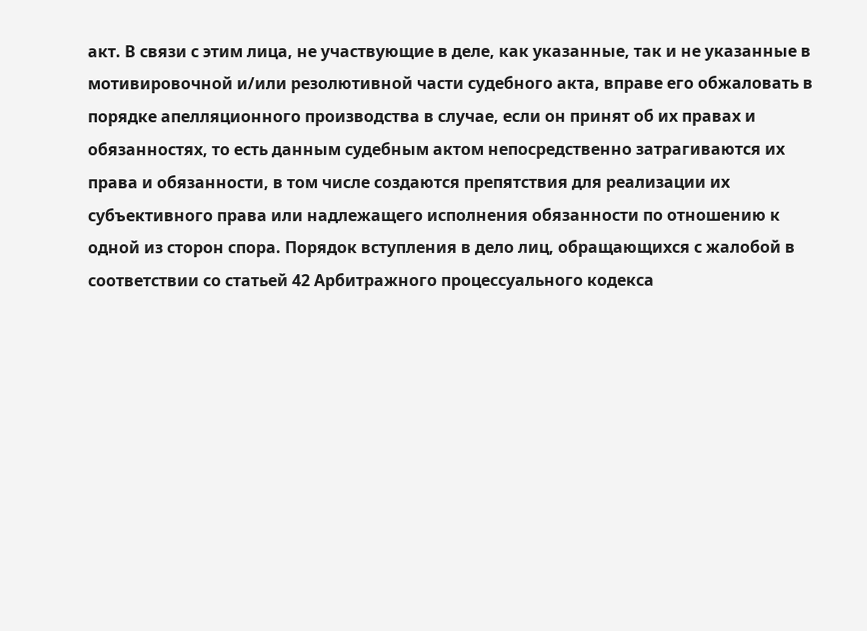акт. В связи с этим лица, не участвующие в деле, как указанные, так и не указанные в мотивировочной и/или резолютивной части судебного акта, вправе его обжаловать в порядке апелляционного производства в случае, если он принят об их правах и обязанностях, то есть данным судебным актом непосредственно затрагиваются их права и обязанности, в том числе создаются препятствия для реализации их субъективного права или надлежащего исполнения обязанности по отношению к одной из сторон спора. Порядок вступления в дело лиц, обращающихся с жалобой в соответствии со статьей 42 Арбитражного процессуального кодекса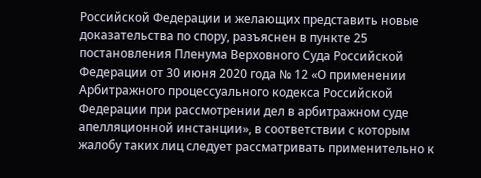Российской Федерации и желающих представить новые доказательства по спору, разъяснен в пункте 25 постановления Пленума Верховного Суда Российской Федерации от 30 июня 2020 года № 12 «О применении Арбитражного процессуального кодекса Российской Федерации при рассмотрении дел в арбитражном суде апелляционной инстанции», в соответствии с которым жалобу таких лиц следует рассматривать применительно к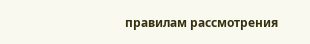правилам рассмотрения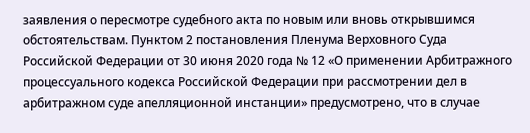заявления о пересмотре судебного акта по новым или вновь открывшимся обстоятельствам. Пунктом 2 постановления Пленума Верховного Суда Российской Федерации от 30 июня 2020 года № 12 «О применении Арбитражного процессуального кодекса Российской Федерации при рассмотрении дел в арбитражном суде апелляционной инстанции» предусмотрено, что в случае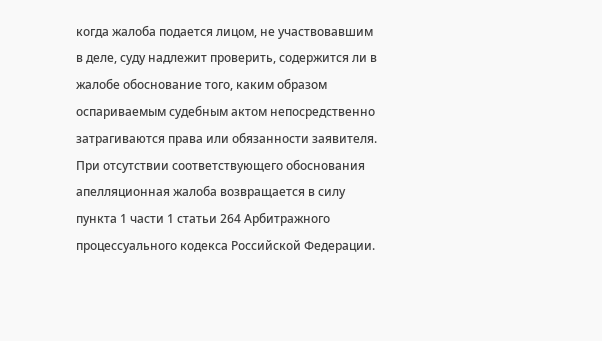когда жалоба подается лицом, не участвовавшим в деле, суду надлежит проверить, содержится ли в жалобе обоснование того, каким образом оспариваемым судебным актом непосредственно затрагиваются права или обязанности заявителя. При отсутствии соответствующего обоснования апелляционная жалоба возвращается в силу пункта 1 части 1 статьи 264 Арбитражного процессуального кодекса Российской Федерации.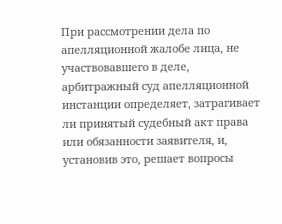При рассмотрении дела по апелляционной жалобе лица, не участвовавшего в деле, арбитражный суд апелляционной инстанции определяет, затрагивает ли принятый судебный акт права или обязанности заявителя, и, установив это, решает вопросы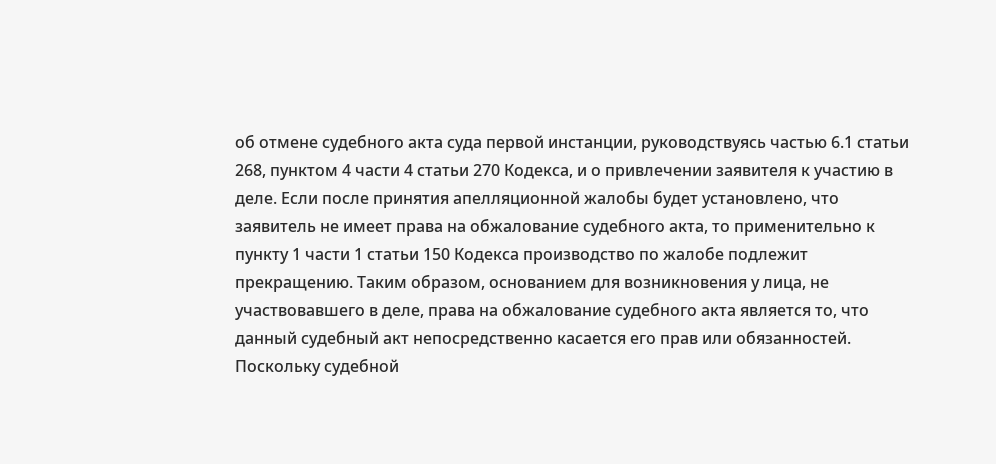об отмене судебного акта суда первой инстанции, руководствуясь частью 6.1 статьи 268, пунктом 4 части 4 статьи 270 Кодекса, и о привлечении заявителя к участию в деле. Если после принятия апелляционной жалобы будет установлено, что заявитель не имеет права на обжалование судебного акта, то применительно к пункту 1 части 1 статьи 150 Кодекса производство по жалобе подлежит прекращению. Таким образом, основанием для возникновения у лица, не участвовавшего в деле, права на обжалование судебного акта является то, что данный судебный акт непосредственно касается его прав или обязанностей. Поскольку судебной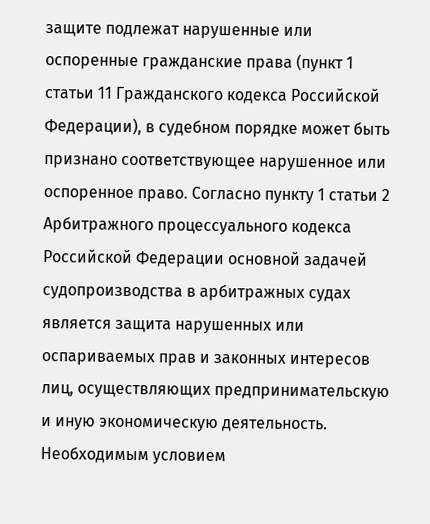защите подлежат нарушенные или оспоренные гражданские права (пункт 1 статьи 11 Гражданского кодекса Российской Федерации), в судебном порядке может быть признано соответствующее нарушенное или оспоренное право. Согласно пункту 1 статьи 2 Арбитражного процессуального кодекса Российской Федерации основной задачей судопроизводства в арбитражных судах является защита нарушенных или оспариваемых прав и законных интересов лиц, осуществляющих предпринимательскую и иную экономическую деятельность. Необходимым условием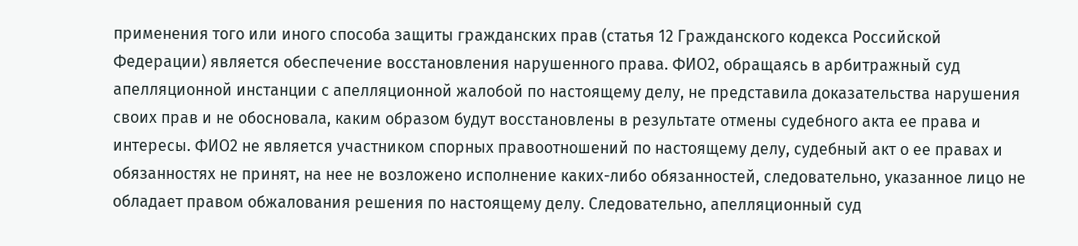применения того или иного способа защиты гражданских прав (статья 12 Гражданского кодекса Российской Федерации) является обеспечение восстановления нарушенного права. ФИО2, обращаясь в арбитражный суд апелляционной инстанции с апелляционной жалобой по настоящему делу, не представила доказательства нарушения своих прав и не обосновала, каким образом будут восстановлены в результате отмены судебного акта ее права и интересы. ФИО2 не является участником спорных правоотношений по настоящему делу, судебный акт о ее правах и обязанностях не принят, на нее не возложено исполнение каких-либо обязанностей, следовательно, указанное лицо не обладает правом обжалования решения по настоящему делу. Следовательно, апелляционный суд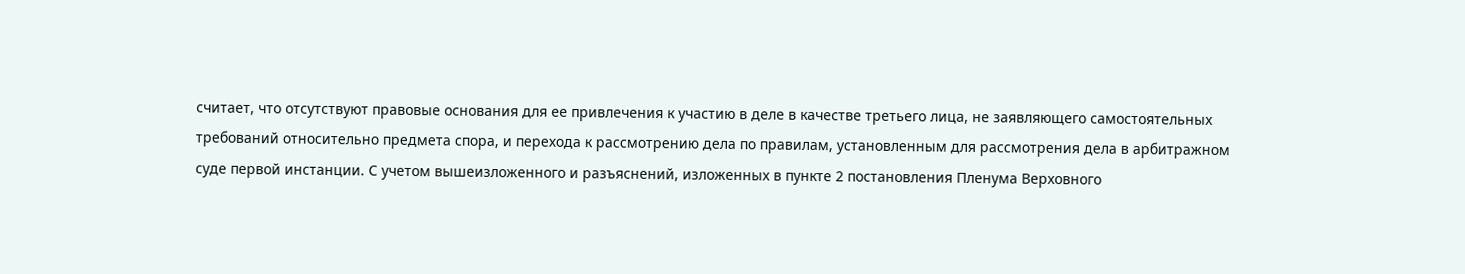считает, что отсутствуют правовые основания для ее привлечения к участию в деле в качестве третьего лица, не заявляющего самостоятельных требований относительно предмета спора, и перехода к рассмотрению дела по правилам, установленным для рассмотрения дела в арбитражном суде первой инстанции. С учетом вышеизложенного и разъяснений, изложенных в пункте 2 постановления Пленума Верховного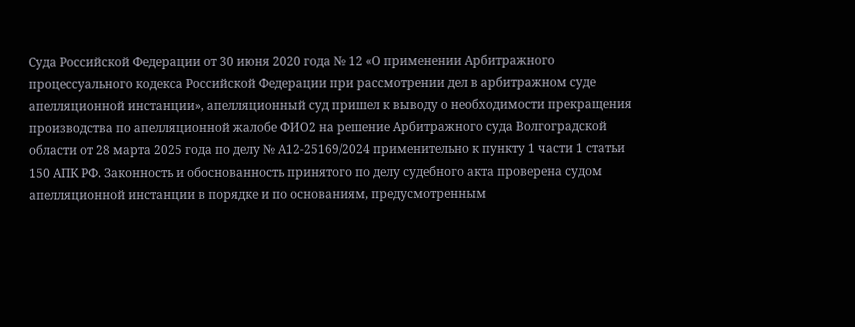Суда Российской Федерации от 30 июня 2020 года № 12 «О применении Арбитражного процессуального кодекса Российской Федерации при рассмотрении дел в арбитражном суде апелляционной инстанции», апелляционный суд пришел к выводу о необходимости прекращения производства по апелляционной жалобе ФИО2 на решение Арбитражного суда Волгоградской области от 28 марта 2025 года по делу № А12-25169/2024 применительно к пункту 1 части 1 статьи 150 АПК РФ. Законность и обоснованность принятого по делу судебного акта проверена судом апелляционной инстанции в порядке и по основаниям, предусмотренным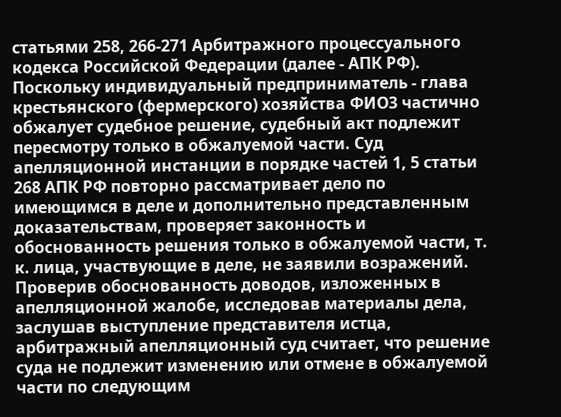статьями 258, 266-271 Арбитражного процессуального кодекса Российской Федерации (далее - АПК РФ). Поскольку индивидуальный предприниматель - глава крестьянского (фермерского) хозяйства ФИО3 частично обжалует судебное решение, судебный акт подлежит пересмотру только в обжалуемой части. Суд апелляционной инстанции в порядке частей 1, 5 статьи 268 АПК РФ повторно рассматривает дело по имеющимся в деле и дополнительно представленным доказательствам, проверяет законность и обоснованность решения только в обжалуемой части, т. к. лица, участвующие в деле, не заявили возражений. Проверив обоснованность доводов, изложенных в апелляционной жалобе, исследовав материалы дела, заслушав выступление представителя истца, арбитражный апелляционный суд считает, что решение суда не подлежит изменению или отмене в обжалуемой части по следующим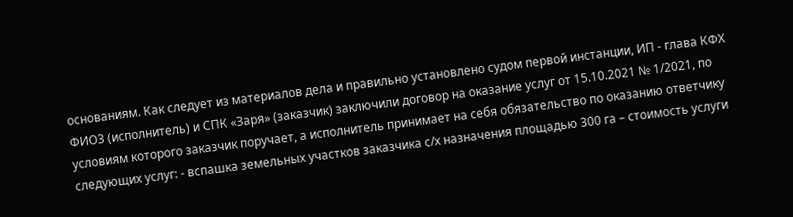основаниям. Как следует из материалов дела и правильно установлено судом первой инстанции, ИП - глава КФХ ФИО3 (исполнитель) и СПК «Заря» (заказчик) заключили договор на оказание услуг от 15.10.2021 № 1/2021, по условиям которого заказчик поручает, а исполнитель принимает на себя обязательство по оказанию ответчику следующих услуг: - вспашка земельных участков заказчика с/х назначения площадью 300 га – стоимость услуги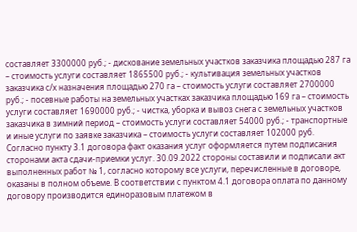составляет 3300000 руб.; - дискование земельных участков заказчика площадью 287 га – стоимость услуги составляет 1865500 руб.; - культивация земельных участков заказчика с/х назначения площадью 270 га – стоимость услуги составляет 2700000 руб.; - посевные работы на земельных участках заказчика площадью 169 га – стоимость услуги составляет 1690000 руб.; - чистка, уборка и вывоз снега с земельных участков заказчика в зимний период – стоимость услуги составляет 54000 руб.; - транспортные и иные услуги по заявке заказчика – стоимость услуги составляет 102000 руб. Согласно пункту 3.1 договора факт оказания услуг оформляется путем подписания сторонами акта сдачи-приемки услуг. 30.09.2022 стороны составили и подписали акт выполненных работ № 1, согласно которому все услуги, перечисленные в договоре, оказаны в полном объеме. В соответствии с пунктом 4.1 договора оплата по данному договору производится единоразовым платежом в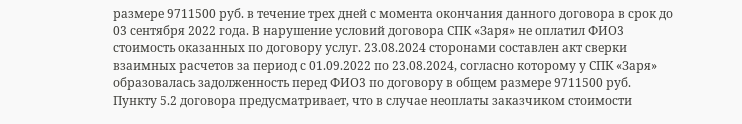размере 9711500 руб. в течение трех дней с момента окончания данного договора в срок до 03 сентября 2022 года. В нарушение условий договора СПК «Заря» не оплатил ФИО3 стоимость оказанных по договору услуг. 23.08.2024 сторонами составлен акт сверки взаимных расчетов за период с 01.09.2022 по 23.08.2024, согласно которому у СПК «Заря» образовалась задолженность перед ФИО3 по договору в общем размере 9711500 руб. Пункту 5.2 договора предусматривает, что в случае неоплаты заказчиком стоимости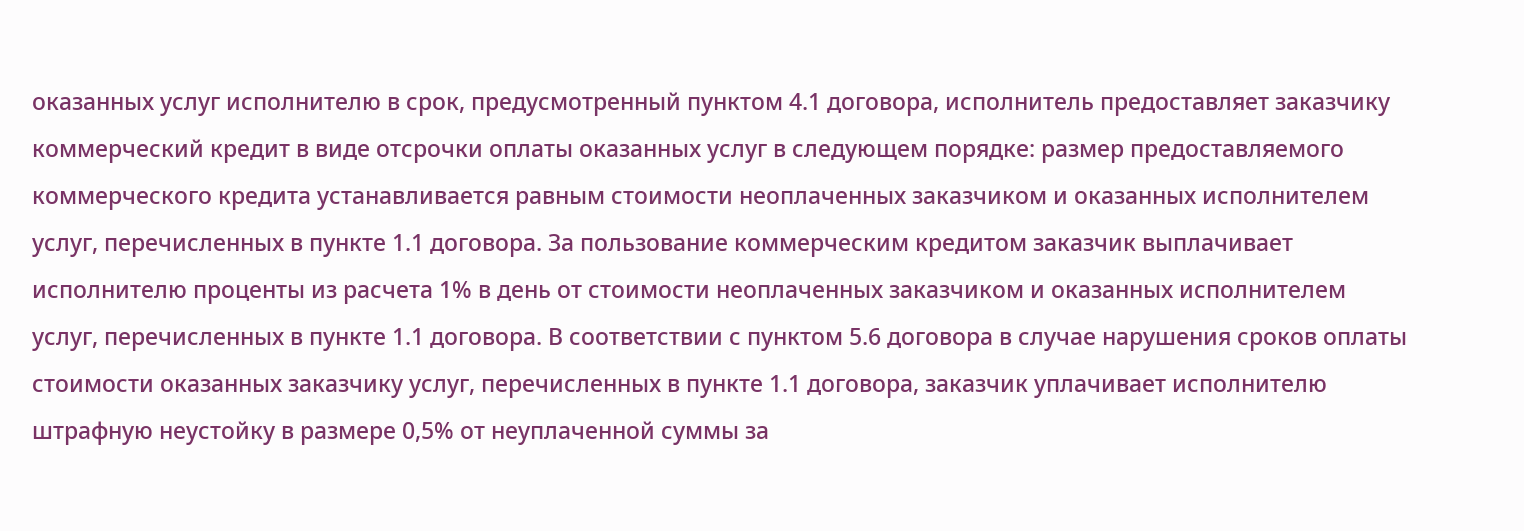оказанных услуг исполнителю в срок, предусмотренный пунктом 4.1 договора, исполнитель предоставляет заказчику коммерческий кредит в виде отсрочки оплаты оказанных услуг в следующем порядке: размер предоставляемого коммерческого кредита устанавливается равным стоимости неоплаченных заказчиком и оказанных исполнителем услуг, перечисленных в пункте 1.1 договора. За пользование коммерческим кредитом заказчик выплачивает исполнителю проценты из расчета 1% в день от стоимости неоплаченных заказчиком и оказанных исполнителем услуг, перечисленных в пункте 1.1 договора. В соответствии с пунктом 5.6 договора в случае нарушения сроков оплаты стоимости оказанных заказчику услуг, перечисленных в пункте 1.1 договора, заказчик уплачивает исполнителю штрафную неустойку в размере 0,5% от неуплаченной суммы за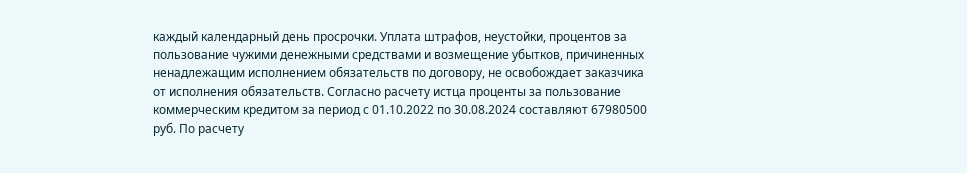каждый календарный день просрочки. Уплата штрафов, неустойки, процентов за пользование чужими денежными средствами и возмещение убытков, причиненных ненадлежащим исполнением обязательств по договору, не освобождает заказчика от исполнения обязательств. Согласно расчету истца проценты за пользование коммерческим кредитом за период с 01.10.2022 по 30.08.2024 составляют 67980500 руб. По расчету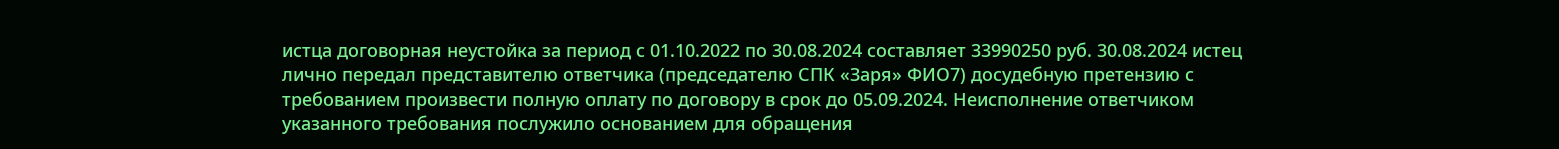истца договорная неустойка за период с 01.10.2022 по 30.08.2024 составляет 33990250 руб. 30.08.2024 истец лично передал представителю ответчика (председателю СПК «Заря» ФИО7) досудебную претензию с требованием произвести полную оплату по договору в срок до 05.09.2024. Неисполнение ответчиком указанного требования послужило основанием для обращения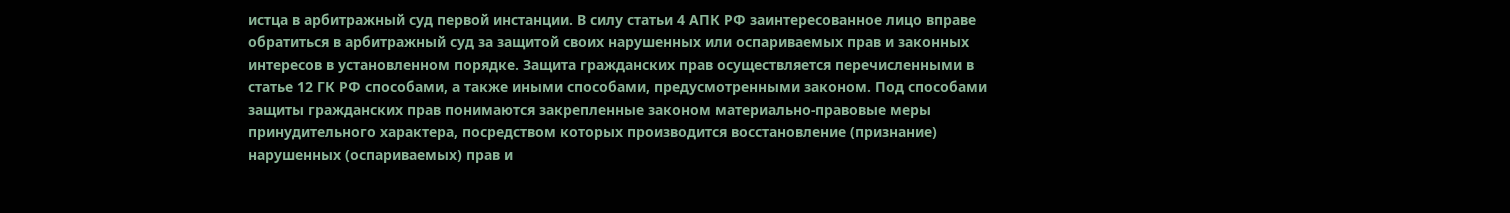истца в арбитражный суд первой инстанции. В силу статьи 4 АПК РФ заинтересованное лицо вправе обратиться в арбитражный суд за защитой своих нарушенных или оспариваемых прав и законных интересов в установленном порядке. Защита гражданских прав осуществляется перечисленными в статье 12 ГК РФ способами, а также иными способами, предусмотренными законом. Под способами защиты гражданских прав понимаются закрепленные законом материально-правовые меры принудительного характера, посредством которых производится восстановление (признание) нарушенных (оспариваемых) прав и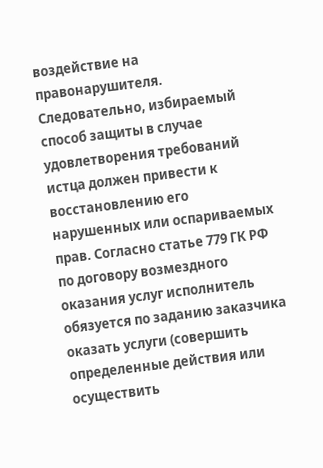воздействие на правонарушителя. Следовательно, избираемый способ защиты в случае удовлетворения требований истца должен привести к восстановлению его нарушенных или оспариваемых прав. Согласно статье 779 ГК РФ по договору возмездного оказания услуг исполнитель обязуется по заданию заказчика оказать услуги (совершить определенные действия или осуществить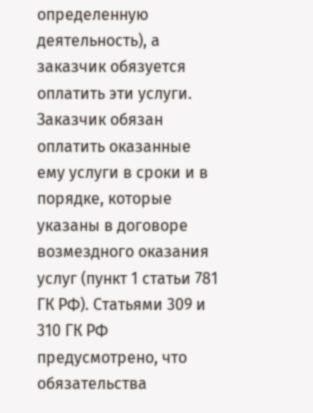определенную деятельность), а заказчик обязуется оплатить эти услуги. Заказчик обязан оплатить оказанные ему услуги в сроки и в порядке, которые указаны в договоре возмездного оказания услуг (пункт 1 статьи 781 ГК РФ). Статьями 309 и 310 ГК РФ предусмотрено, что обязательства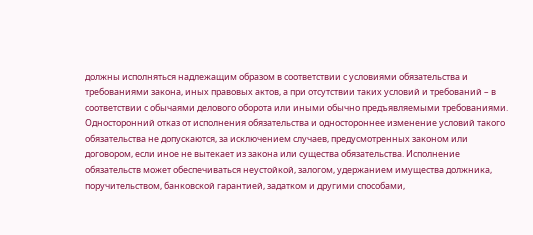должны исполняться надлежащим образом в соответствии с условиями обязательства и требованиями закона, иных правовых актов, а при отсутствии таких условий и требований – в соответствии с обычаями делового оборота или иными обычно предъявляемыми требованиями. Односторонний отказ от исполнения обязательства и одностороннее изменение условий такого обязательства не допускаются, за исключением случаев, предусмотренных законом или договором, если иное не вытекает из закона или существа обязательства. Исполнение обязательств может обеспечиваться неустойкой, залогом, удержанием имущества должника, поручительством, банковской гарантией, задатком и другими способами,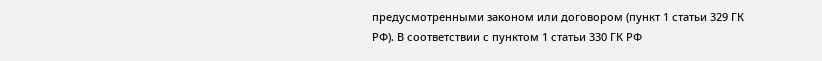предусмотренными законом или договором (пункт 1 статьи 329 ГК РФ). В соответствии с пунктом 1 статьи 330 ГК РФ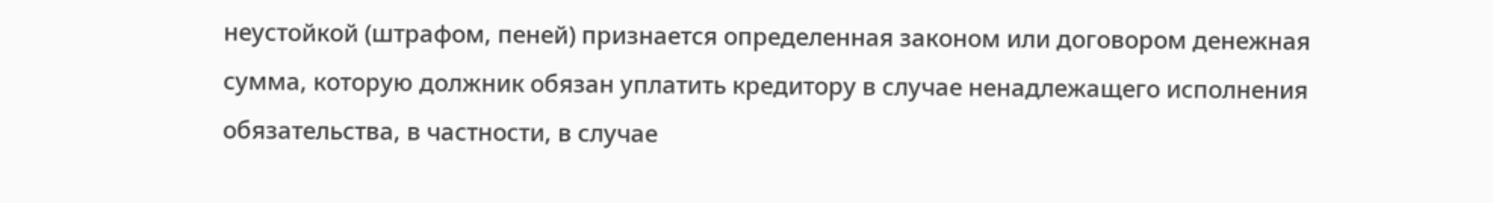неустойкой (штрафом, пеней) признается определенная законом или договором денежная сумма, которую должник обязан уплатить кредитору в случае ненадлежащего исполнения обязательства, в частности, в случае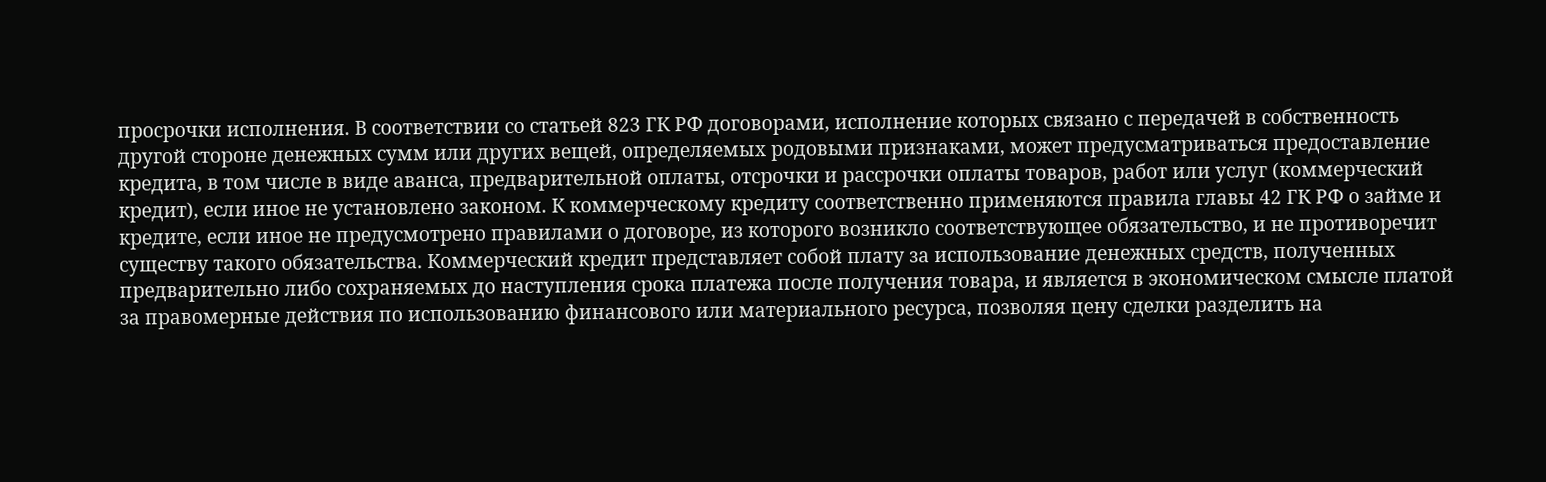просрочки исполнения. В соответствии со статьей 823 ГК РФ договорами, исполнение которых связано с передачей в собственность другой стороне денежных сумм или других вещей, определяемых родовыми признаками, может предусматриваться предоставление кредита, в том числе в виде аванса, предварительной оплаты, отсрочки и рассрочки оплаты товаров, работ или услуг (коммерческий кредит), если иное не установлено законом. К коммерческому кредиту соответственно применяются правила главы 42 ГК РФ о займе и кредите, если иное не предусмотрено правилами о договоре, из которого возникло соответствующее обязательство, и не противоречит существу такого обязательства. Коммерческий кредит представляет собой плату за использование денежных средств, полученных предварительно либо сохраняемых до наступления срока платежа после получения товара, и является в экономическом смысле платой за правомерные действия по использованию финансового или материального ресурса, позволяя цену сделки разделить на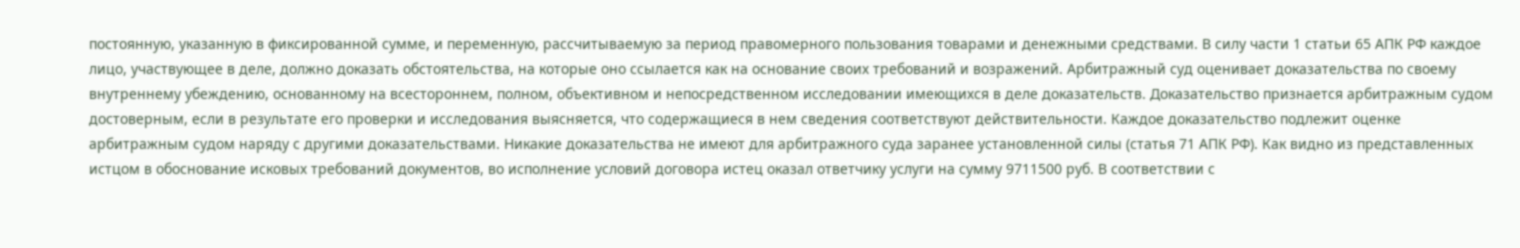постоянную, указанную в фиксированной сумме, и переменную, рассчитываемую за период правомерного пользования товарами и денежными средствами. В силу части 1 статьи 65 АПК РФ каждое лицо, участвующее в деле, должно доказать обстоятельства, на которые оно ссылается как на основание своих требований и возражений. Арбитражный суд оценивает доказательства по своему внутреннему убеждению, основанному на всестороннем, полном, объективном и непосредственном исследовании имеющихся в деле доказательств. Доказательство признается арбитражным судом достоверным, если в результате его проверки и исследования выясняется, что содержащиеся в нем сведения соответствуют действительности. Каждое доказательство подлежит оценке арбитражным судом наряду с другими доказательствами. Никакие доказательства не имеют для арбитражного суда заранее установленной силы (статья 71 АПК РФ). Как видно из представленных истцом в обоснование исковых требований документов, во исполнение условий договора истец оказал ответчику услуги на сумму 9711500 руб. В соответствии с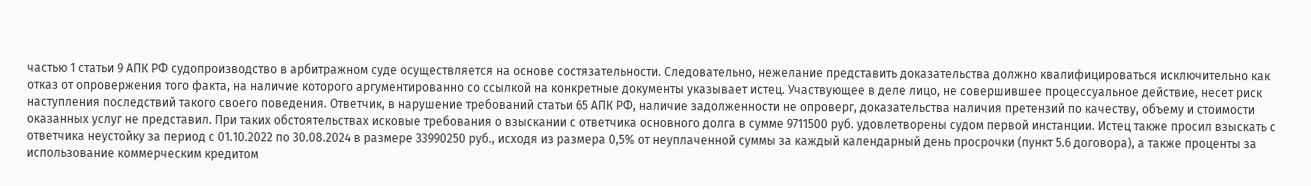частью 1 статьи 9 АПК РФ судопроизводство в арбитражном суде осуществляется на основе состязательности. Следовательно, нежелание представить доказательства должно квалифицироваться исключительно как отказ от опровержения того факта, на наличие которого аргументированно со ссылкой на конкретные документы указывает истец. Участвующее в деле лицо, не совершившее процессуальное действие, несет риск наступления последствий такого своего поведения. Ответчик, в нарушение требований статьи 65 АПК РФ, наличие задолженности не опроверг, доказательства наличия претензий по качеству, объему и стоимости оказанных услуг не представил. При таких обстоятельствах исковые требования о взыскании с ответчика основного долга в сумме 9711500 руб. удовлетворены судом первой инстанции. Истец также просил взыскать с ответчика неустойку за период с 01.10.2022 по 30.08.2024 в размере 33990250 руб., исходя из размера 0,5% от неуплаченной суммы за каждый календарный день просрочки (пункт 5.6 договора), а также проценты за использование коммерческим кредитом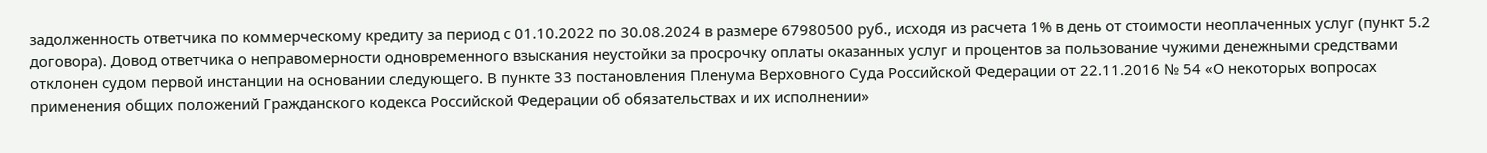задолженность ответчика по коммерческому кредиту за период с 01.10.2022 по 30.08.2024 в размере 67980500 руб., исходя из расчета 1% в день от стоимости неоплаченных услуг (пункт 5.2 договора). Довод ответчика о неправомерности одновременного взыскания неустойки за просрочку оплаты оказанных услуг и процентов за пользование чужими денежными средствами отклонен судом первой инстанции на основании следующего. В пункте 33 постановления Пленума Верховного Суда Российской Федерации от 22.11.2016 № 54 «О некоторых вопросах применения общих положений Гражданского кодекса Российской Федерации об обязательствах и их исполнении»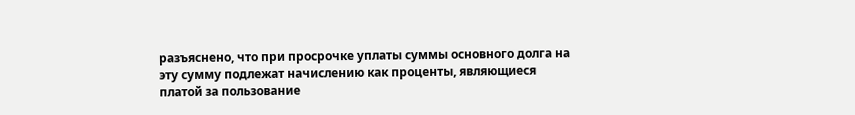разъяснено, что при просрочке уплаты суммы основного долга на эту сумму подлежат начислению как проценты, являющиеся платой за пользование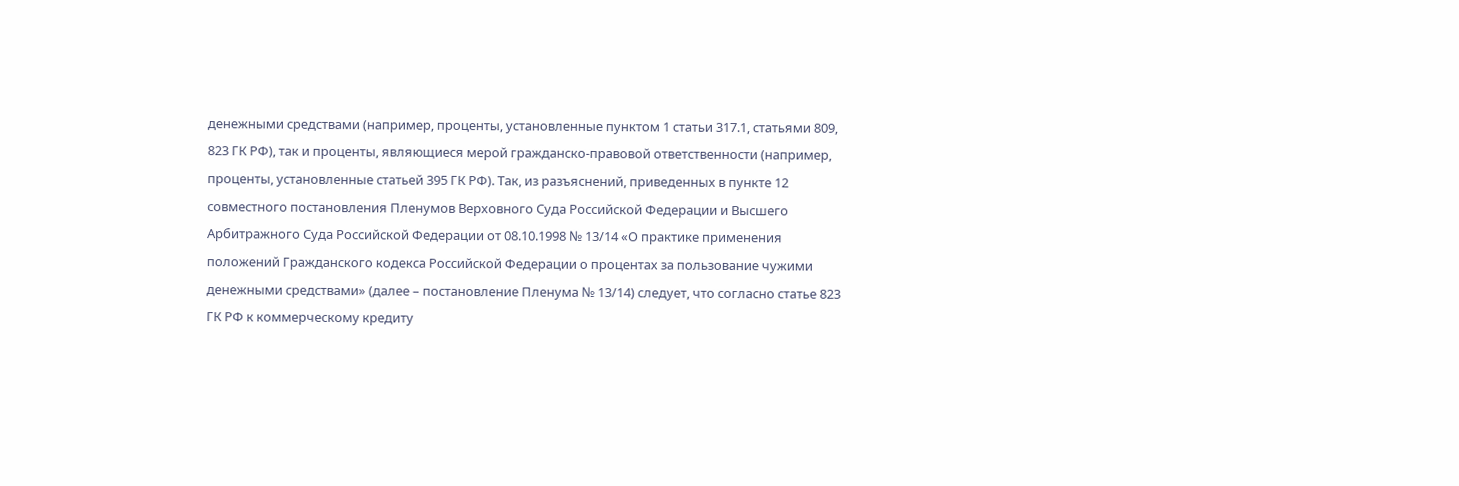денежными средствами (например, проценты, установленные пунктом 1 статьи 317.1, статьями 809, 823 ГК РФ), так и проценты, являющиеся мерой гражданско-правовой ответственности (например, проценты, установленные статьей 395 ГК РФ). Так, из разъяснений, приведенных в пункте 12 совместного постановления Пленумов Верховного Суда Российской Федерации и Высшего Арбитражного Суда Российской Федерации от 08.10.1998 № 13/14 «О практике применения положений Гражданского кодекса Российской Федерации о процентах за пользование чужими денежными средствами» (далее – постановление Пленума № 13/14) следует, что согласно статье 823 ГК РФ к коммерческому кредиту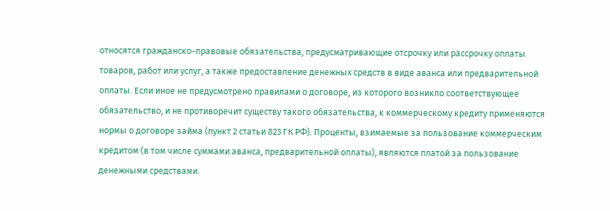относятся гражданско-правовые обязательства, предусматривающие отсрочку или рассрочку оплаты товаров, работ или услуг, а также предоставление денежных средств в виде аванса или предварительной оплаты. Если иное не предусмотрено правилами о договоре, из которого возникло соответствующее обязательство, и не противоречит существу такого обязательства, к коммерческому кредиту применяются нормы о договоре займа (пункт 2 статьи 823 ГК РФ). Проценты, взимаемые за пользование коммерческим кредитом (в том числе суммами аванса, предварительной оплаты), являются платой за пользование денежными средствами.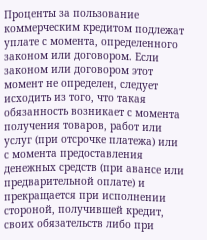Проценты за пользование коммерческим кредитом подлежат уплате с момента, определенного законом или договором. Если законом или договором этот момент не определен, следует исходить из того, что такая обязанность возникает с момента получения товаров, работ или услуг (при отсрочке платежа) или с момента предоставления денежных средств (при авансе или предварительной оплате) и прекращается при исполнении стороной, получившей кредит, своих обязательств либо при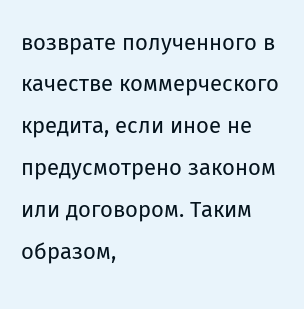возврате полученного в качестве коммерческого кредита, если иное не предусмотрено законом или договором. Таким образом,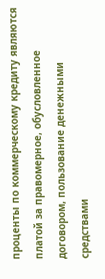проценты по коммерческому кредиту являются платой за правомерное, обусловленное договором, пользование денежными средствами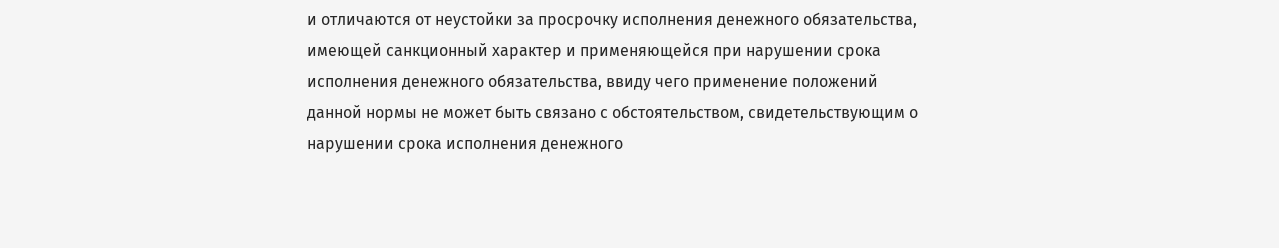и отличаются от неустойки за просрочку исполнения денежного обязательства, имеющей санкционный характер и применяющейся при нарушении срока исполнения денежного обязательства, ввиду чего применение положений данной нормы не может быть связано с обстоятельством, свидетельствующим о нарушении срока исполнения денежного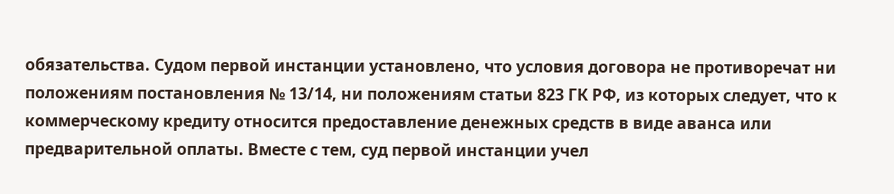обязательства. Судом первой инстанции установлено, что условия договора не противоречат ни положениям постановления № 13/14, ни положениям статьи 823 ГК РФ, из которых следует, что к коммерческому кредиту относится предоставление денежных средств в виде аванса или предварительной оплаты. Вместе с тем, суд первой инстанции учел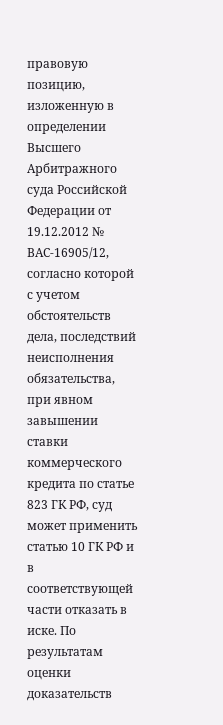правовую позицию, изложенную в определении Высшего Арбитражного суда Российской Федерации от 19.12.2012 № ВАС-16905/12, согласно которой с учетом обстоятельств дела, последствий неисполнения обязательства, при явном завышении ставки коммерческого кредита по статье 823 ГК РФ, суд может применить статью 10 ГК РФ и в соответствующей части отказать в иске. По результатам оценки доказательств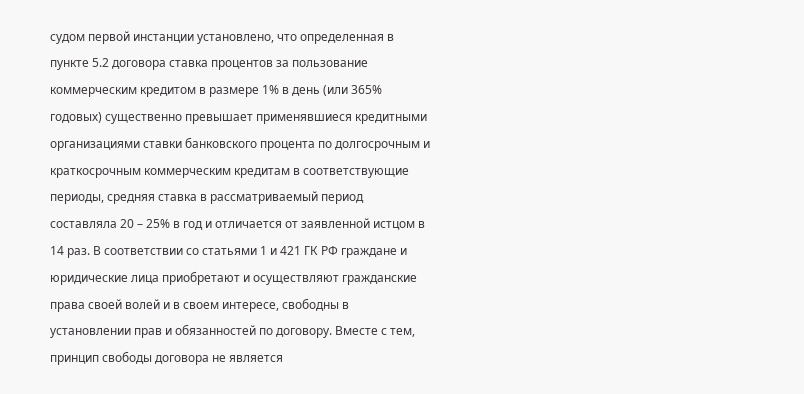судом первой инстанции установлено, что определенная в пункте 5.2 договора ставка процентов за пользование коммерческим кредитом в размере 1% в день (или 365% годовых) существенно превышает применявшиеся кредитными организациями ставки банковского процента по долгосрочным и краткосрочным коммерческим кредитам в соответствующие периоды, средняя ставка в рассматриваемый период составляла 20 – 25% в год и отличается от заявленной истцом в 14 раз. В соответствии со статьями 1 и 421 ГК РФ граждане и юридические лица приобретают и осуществляют гражданские права своей волей и в своем интересе, свободны в установлении прав и обязанностей по договору. Вместе с тем, принцип свободы договора не является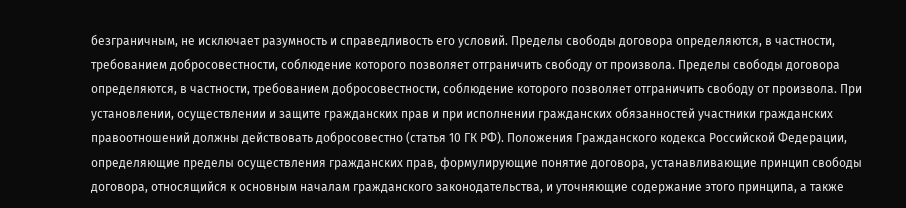безграничным, не исключает разумность и справедливость его условий. Пределы свободы договора определяются, в частности, требованием добросовестности, соблюдение которого позволяет отграничить свободу от произвола. Пределы свободы договора определяются, в частности, требованием добросовестности, соблюдение которого позволяет отграничить свободу от произвола. При установлении, осуществлении и защите гражданских прав и при исполнении гражданских обязанностей участники гражданских правоотношений должны действовать добросовестно (статья 10 ГК РФ). Положения Гражданского кодекса Российской Федерации, определяющие пределы осуществления гражданских прав, формулирующие понятие договора, устанавливающие принцип свободы договора, относящийся к основным началам гражданского законодательства, и уточняющие содержание этого принципа, а также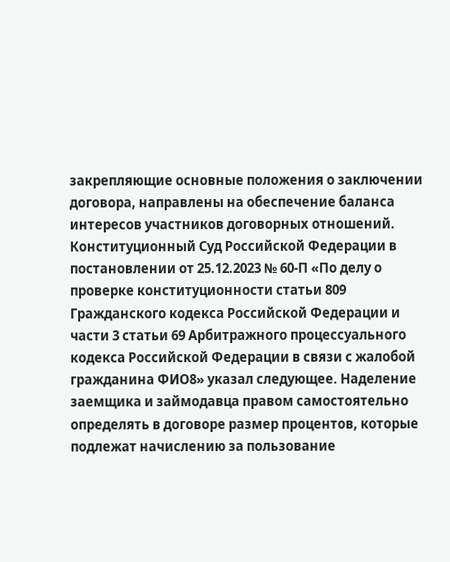закрепляющие основные положения о заключении договора, направлены на обеспечение баланса интересов участников договорных отношений. Конституционный Суд Российской Федерации в постановлении от 25.12.2023 № 60-П «По делу о проверке конституционности статьи 809 Гражданского кодекса Российской Федерации и части 3 статьи 69 Арбитражного процессуального кодекса Российской Федерации в связи с жалобой гражданина ФИО8» указал следующее. Наделение заемщика и займодавца правом самостоятельно определять в договоре размер процентов, которые подлежат начислению за пользование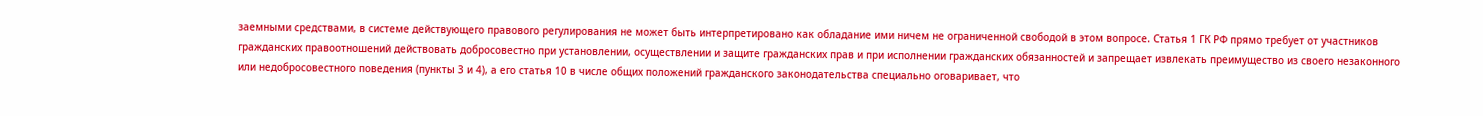заемными средствами, в системе действующего правового регулирования не может быть интерпретировано как обладание ими ничем не ограниченной свободой в этом вопросе. Статья 1 ГК РФ прямо требует от участников гражданских правоотношений действовать добросовестно при установлении, осуществлении и защите гражданских прав и при исполнении гражданских обязанностей и запрещает извлекать преимущество из своего незаконного или недобросовестного поведения (пункты 3 и 4), а его статья 10 в числе общих положений гражданского законодательства специально оговаривает, что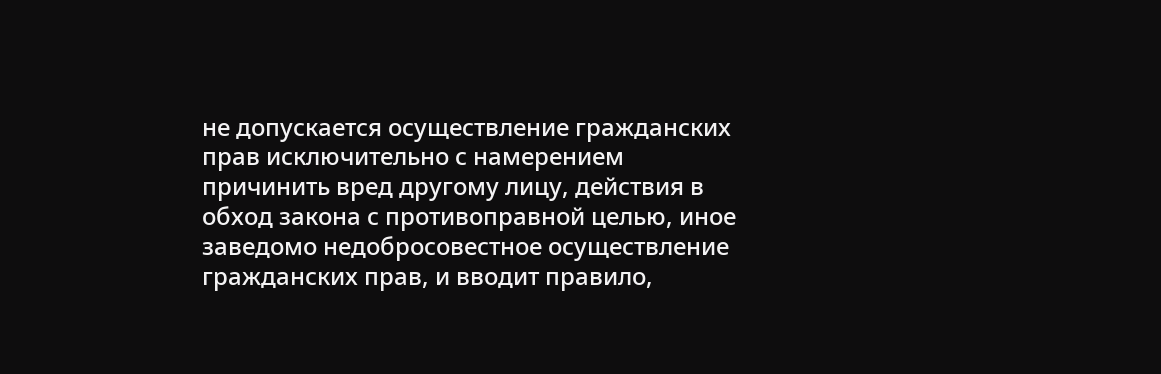не допускается осуществление гражданских прав исключительно с намерением причинить вред другому лицу, действия в обход закона с противоправной целью, иное заведомо недобросовестное осуществление гражданских прав, и вводит правило,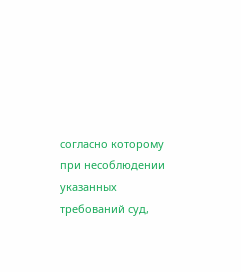согласно которому при несоблюдении указанных требований суд,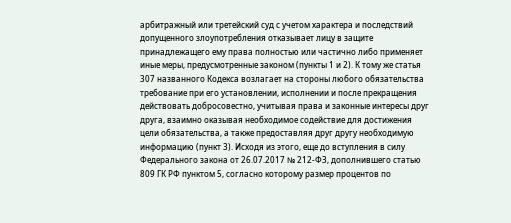арбитражный или третейский суд с учетом характера и последствий допущенного злоупотребления отказывает лицу в защите принадлежащего ему права полностью или частично либо применяет иные меры, предусмотренные законом (пункты 1 и 2). К тому же статья 307 названного Кодекса возлагает на стороны любого обязательства требование при его установлении, исполнении и после прекращения действовать добросовестно, учитывая права и законные интересы друг друга, взаимно оказывая необходимое содействие для достижения цели обязательства, а также предоставляя друг другу необходимую информацию (пункт 3). Исходя из этого, еще до вступления в силу Федерального закона от 26.07.2017 № 212-ФЗ, дополнившего статью 809 ГК РФ пунктом 5, согласно которому размер процентов по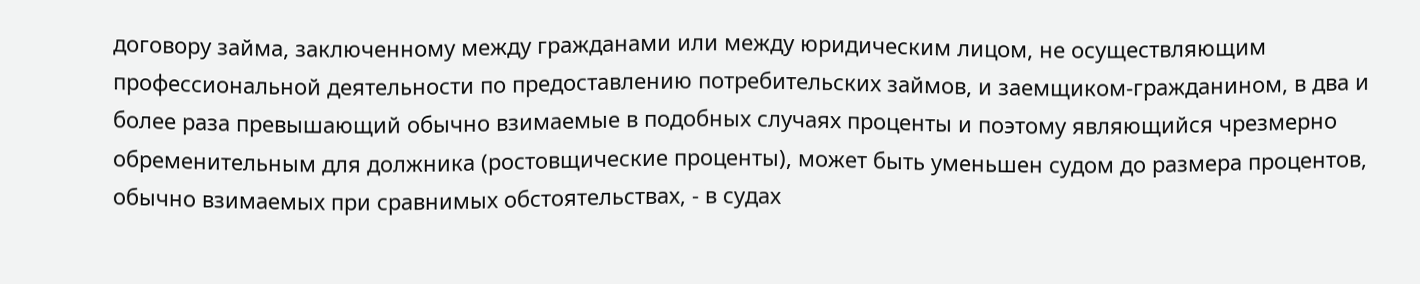договору займа, заключенному между гражданами или между юридическим лицом, не осуществляющим профессиональной деятельности по предоставлению потребительских займов, и заемщиком-гражданином, в два и более раза превышающий обычно взимаемые в подобных случаях проценты и поэтому являющийся чрезмерно обременительным для должника (ростовщические проценты), может быть уменьшен судом до размера процентов, обычно взимаемых при сравнимых обстоятельствах, - в судах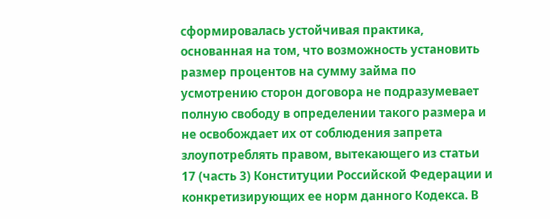сформировалась устойчивая практика, основанная на том, что возможность установить размер процентов на сумму займа по усмотрению сторон договора не подразумевает полную свободу в определении такого размера и не освобождает их от соблюдения запрета злоупотреблять правом, вытекающего из статьи 17 (часть 3) Конституции Российской Федерации и конкретизирующих ее норм данного Кодекса. В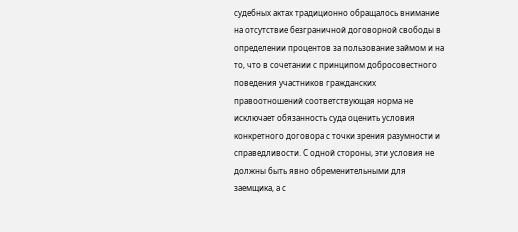судебных актах традиционно обращалось внимание на отсутствие безграничной договорной свободы в определении процентов за пользование займом и на то, что в сочетании с принципом добросовестного поведения участников гражданских правоотношений соответствующая норма не исключает обязанность суда оценить условия конкретного договора с точки зрения разумности и справедливости. С одной стороны, эти условия не должны быть явно обременительными для заемщика, а с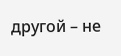другой – не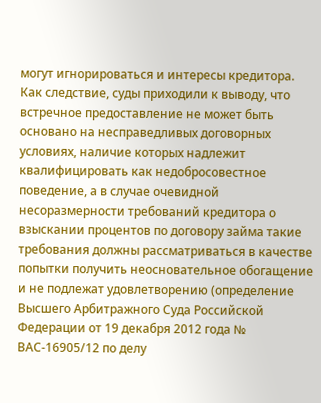могут игнорироваться и интересы кредитора. Как следствие, суды приходили к выводу, что встречное предоставление не может быть основано на несправедливых договорных условиях, наличие которых надлежит квалифицировать как недобросовестное поведение, а в случае очевидной несоразмерности требований кредитора о взыскании процентов по договору займа такие требования должны рассматриваться в качестве попытки получить неосновательное обогащение и не подлежат удовлетворению (определение Высшего Арбитражного Суда Российской Федерации от 19 декабря 2012 года № ВАС-16905/12 по делу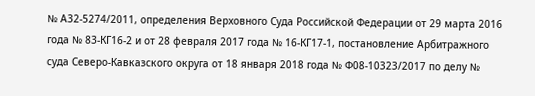№ А32-5274/2011, определения Верховного Суда Российской Федерации от 29 марта 2016 года № 83-КГ16-2 и от 28 февраля 2017 года № 16-КГ17-1, постановление Арбитражного суда Северо-Кавказского округа от 18 января 2018 года № Ф08-10323/2017 по делу №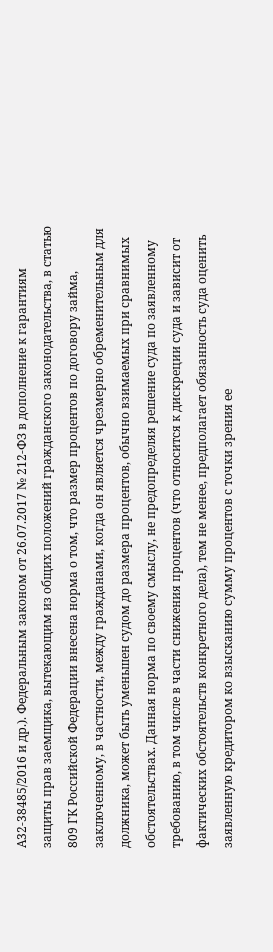А32-38485/2016 и др.). Федеральным законом от 26.07.2017 № 212-ФЗ в дополнение к гарантиям защиты прав заемщика, вытекающим из общих положений гражданского законодательства, в статью 809 ГК Российской Федерации внесена норма о том, что размер процентов по договору займа, заключенному, в частности, между гражданами, когда он является чрезмерно обременительным для должника, может быть уменьшен судом до размера процентов, обычно взимаемых при сравнимых обстоятельствах. Данная норма по своему смыслу, не предопределяя решение суда по заявленному требованию, в том числе в части снижения процентов (что относится к дискреции суда и зависит от фактических обстоятельств конкретного дела), тем не менее, предполагает обязанность суда оценить заявленную кредитором ко взысканию сумму процентов с точки зрения ее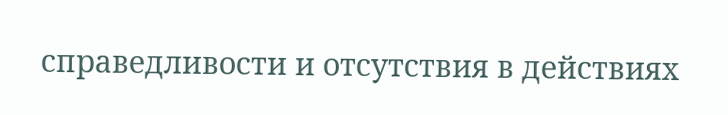справедливости и отсутствия в действиях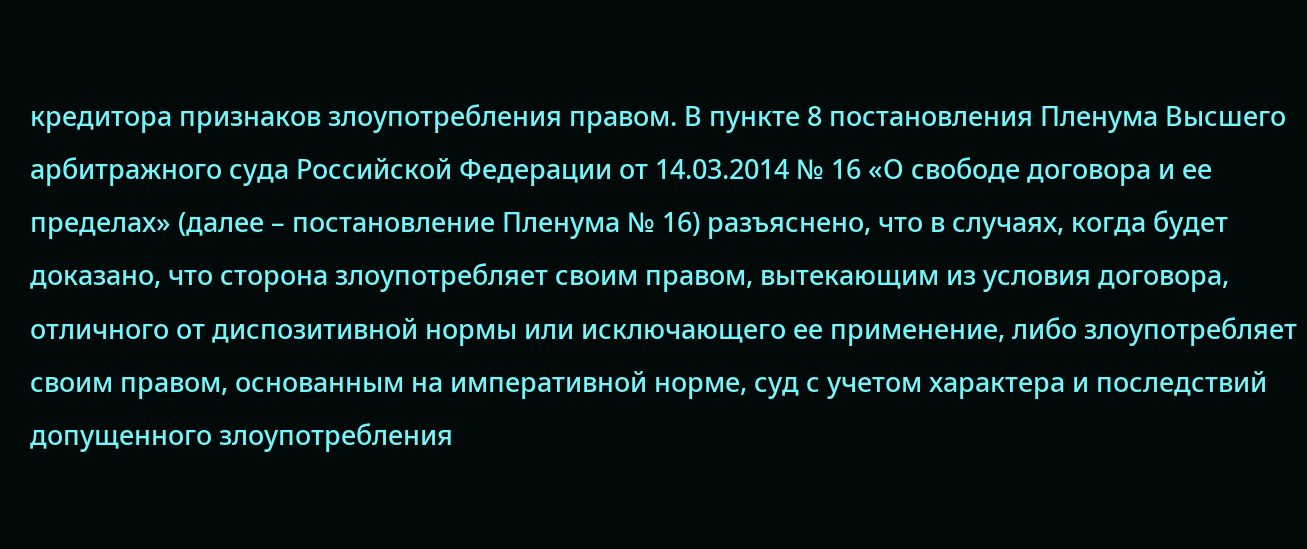кредитора признаков злоупотребления правом. В пункте 8 постановления Пленума Высшего арбитражного суда Российской Федерации от 14.03.2014 № 16 «О свободе договора и ее пределах» (далее – постановление Пленума № 16) разъяснено, что в случаях, когда будет доказано, что сторона злоупотребляет своим правом, вытекающим из условия договора, отличного от диспозитивной нормы или исключающего ее применение, либо злоупотребляет своим правом, основанным на императивной норме, суд с учетом характера и последствий допущенного злоупотребления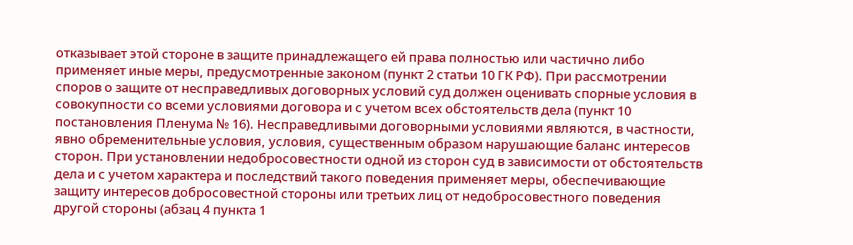отказывает этой стороне в защите принадлежащего ей права полностью или частично либо применяет иные меры, предусмотренные законом (пункт 2 статьи 10 ГК РФ). При рассмотрении споров о защите от несправедливых договорных условий суд должен оценивать спорные условия в совокупности со всеми условиями договора и с учетом всех обстоятельств дела (пункт 10 постановления Пленума № 16). Несправедливыми договорными условиями являются, в частности, явно обременительные условия, условия, существенным образом нарушающие баланс интересов сторон. При установлении недобросовестности одной из сторон суд в зависимости от обстоятельств дела и с учетом характера и последствий такого поведения применяет меры, обеспечивающие защиту интересов добросовестной стороны или третьих лиц от недобросовестного поведения другой стороны (абзац 4 пункта 1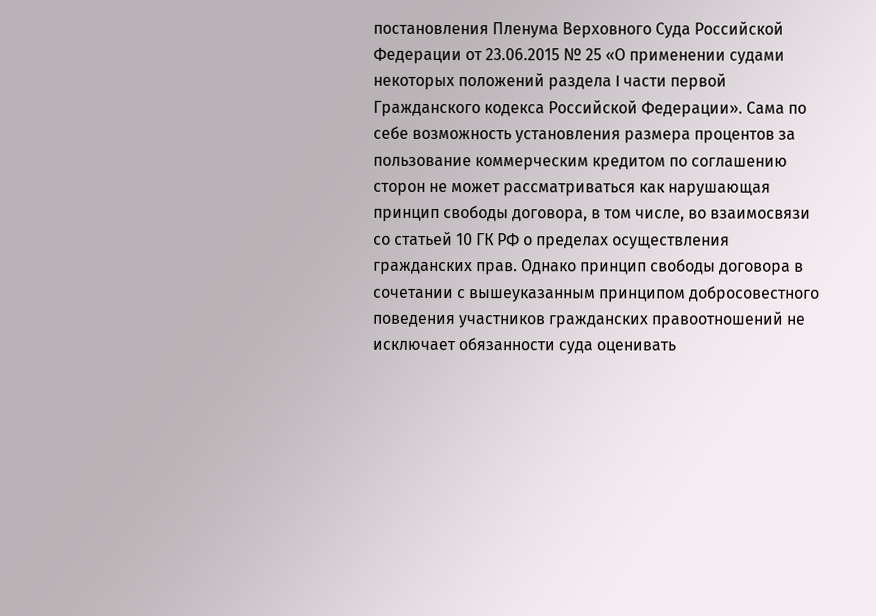постановления Пленума Верховного Суда Российской Федерации от 23.06.2015 № 25 «О применении судами некоторых положений раздела I части первой Гражданского кодекса Российской Федерации». Сама по себе возможность установления размера процентов за пользование коммерческим кредитом по соглашению сторон не может рассматриваться как нарушающая принцип свободы договора, в том числе, во взаимосвязи со статьей 10 ГК РФ о пределах осуществления гражданских прав. Однако принцип свободы договора в сочетании с вышеуказанным принципом добросовестного поведения участников гражданских правоотношений не исключает обязанности суда оценивать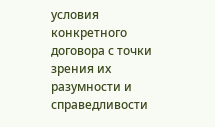условия конкретного договора с точки зрения их разумности и справедливости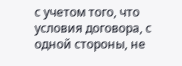с учетом того, что условия договора, с одной стороны, не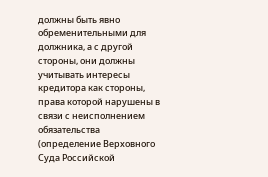должны быть явно обременительными для должника, а с другой стороны, они должны учитывать интересы кредитора как стороны, права которой нарушены в связи с неисполнением обязательства (определение Верховного Суда Российской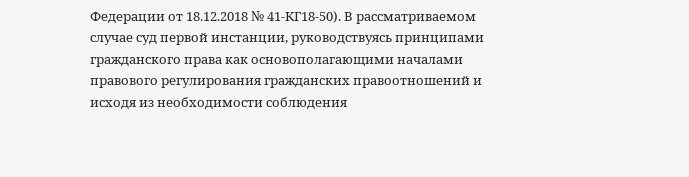Федерации от 18.12.2018 № 41-КГ18-50). В рассматриваемом случае суд первой инстанции, руководствуясь принципами гражданского права как основополагающими началами правового регулирования гражданских правоотношений и исходя из необходимости соблюдения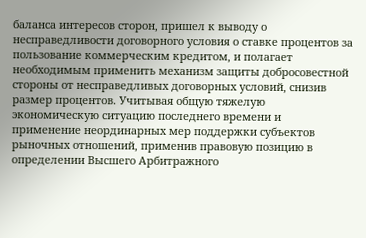баланса интересов сторон, пришел к выводу о несправедливости договорного условия о ставке процентов за пользование коммерческим кредитом, и полагает необходимым применить механизм защиты добросовестной стороны от несправедливых договорных условий, снизив размер процентов. Учитывая общую тяжелую экономическую ситуацию последнего времени и применение неординарных мер поддержки субъектов рыночных отношений, применив правовую позицию в определении Высшего Арбитражного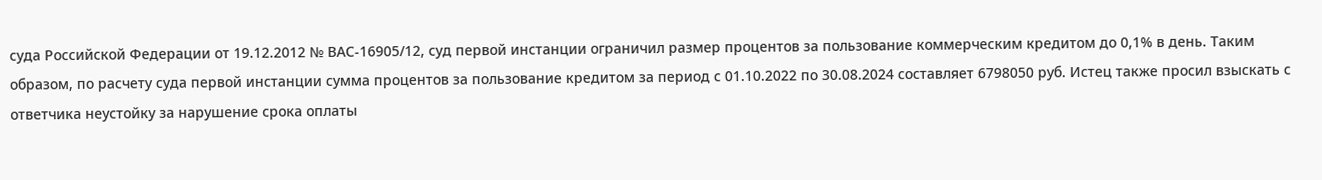суда Российской Федерации от 19.12.2012 № ВАС-16905/12, суд первой инстанции ограничил размер процентов за пользование коммерческим кредитом до 0,1% в день. Таким образом, по расчету суда первой инстанции сумма процентов за пользование кредитом за период с 01.10.2022 по 30.08.2024 составляет 6798050 руб. Истец также просил взыскать с ответчика неустойку за нарушение срока оплаты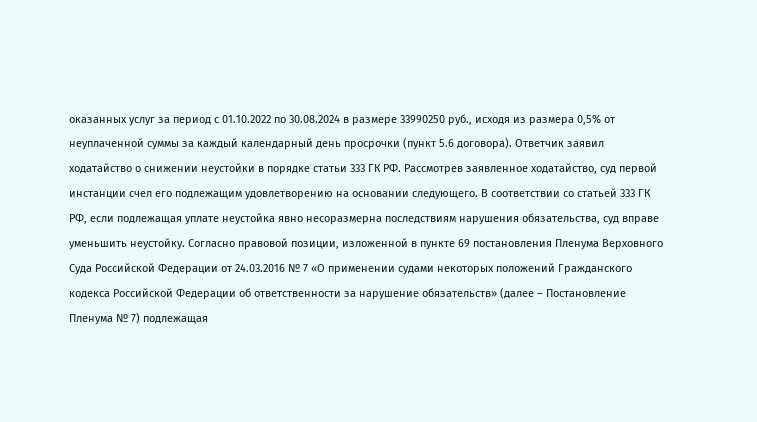оказанных услуг за период с 01.10.2022 по 30.08.2024 в размере 33990250 руб., исходя из размера 0,5% от неуплаченной суммы за каждый календарный день просрочки (пункт 5.6 договора). Ответчик заявил ходатайство о снижении неустойки в порядке статьи 333 ГК РФ. Рассмотрев заявленное ходатайство, суд первой инстанции счел его подлежащим удовлетворению на основании следующего. В соответствии со статьей 333 ГК РФ, если подлежащая уплате неустойка явно несоразмерна последствиям нарушения обязательства, суд вправе уменьшить неустойку. Согласно правовой позиции, изложенной в пункте 69 постановления Пленума Верховного Суда Российской Федерации от 24.03.2016 № 7 «О применении судами некоторых положений Гражданского кодекса Российской Федерации об ответственности за нарушение обязательств» (далее – Постановление Пленума № 7) подлежащая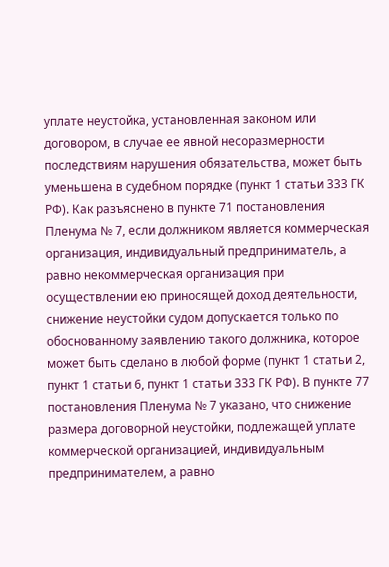уплате неустойка, установленная законом или договором, в случае ее явной несоразмерности последствиям нарушения обязательства, может быть уменьшена в судебном порядке (пункт 1 статьи 333 ГК РФ). Как разъяснено в пункте 71 постановления Пленума № 7, если должником является коммерческая организация, индивидуальный предприниматель, а равно некоммерческая организация при осуществлении ею приносящей доход деятельности, снижение неустойки судом допускается только по обоснованному заявлению такого должника, которое может быть сделано в любой форме (пункт 1 статьи 2, пункт 1 статьи 6, пункт 1 статьи 333 ГК РФ). В пункте 77 постановления Пленума № 7 указано, что снижение размера договорной неустойки, подлежащей уплате коммерческой организацией, индивидуальным предпринимателем, а равно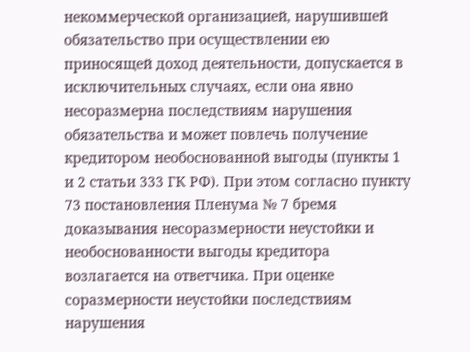некоммерческой организацией, нарушившей обязательство при осуществлении ею приносящей доход деятельности, допускается в исключительных случаях, если она явно несоразмерна последствиям нарушения обязательства и может повлечь получение кредитором необоснованной выгоды (пункты 1 и 2 статьи 333 ГК РФ). При этом согласно пункту 73 постановления Пленума № 7 бремя доказывания несоразмерности неустойки и необоснованности выгоды кредитора возлагается на ответчика. При оценке соразмерности неустойки последствиям нарушения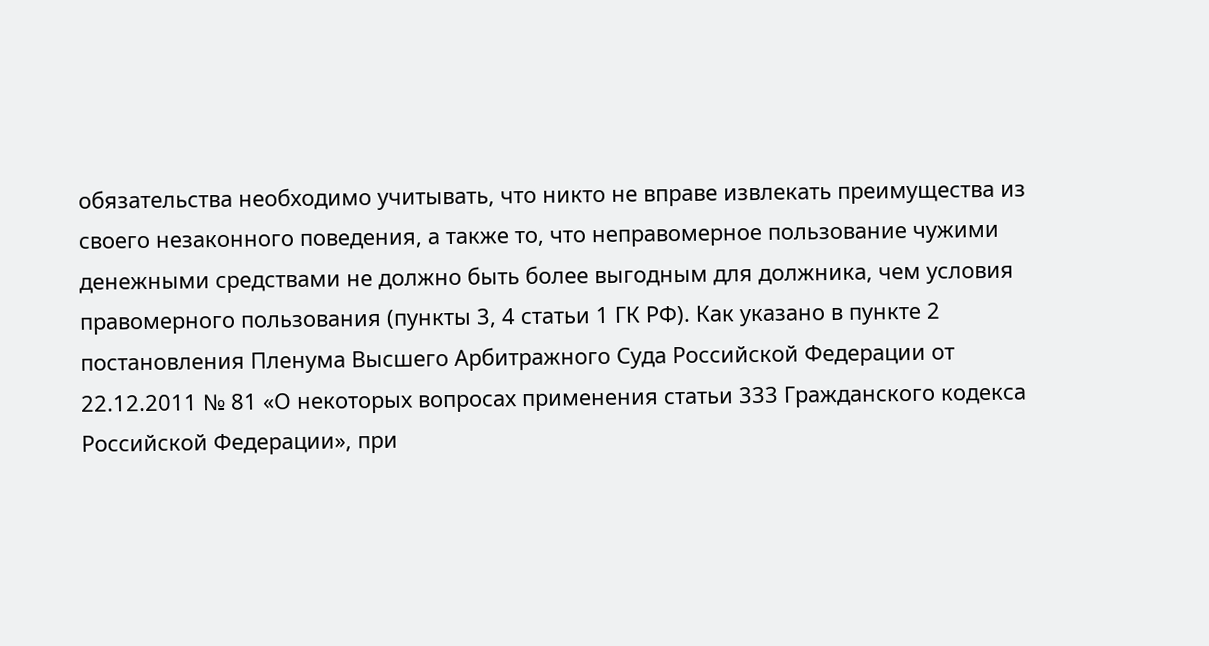обязательства необходимо учитывать, что никто не вправе извлекать преимущества из своего незаконного поведения, а также то, что неправомерное пользование чужими денежными средствами не должно быть более выгодным для должника, чем условия правомерного пользования (пункты 3, 4 статьи 1 ГК РФ). Как указано в пункте 2 постановления Пленума Высшего Арбитражного Суда Российской Федерации от 22.12.2011 № 81 «О некоторых вопросах применения статьи 333 Гражданского кодекса Российской Федерации», при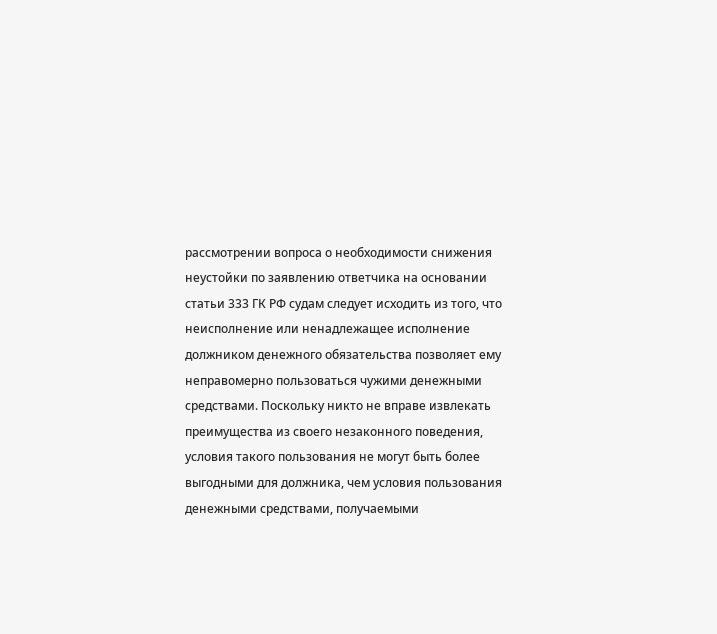рассмотрении вопроса о необходимости снижения неустойки по заявлению ответчика на основании статьи 333 ГК РФ судам следует исходить из того, что неисполнение или ненадлежащее исполнение должником денежного обязательства позволяет ему неправомерно пользоваться чужими денежными средствами. Поскольку никто не вправе извлекать преимущества из своего незаконного поведения, условия такого пользования не могут быть более выгодными для должника, чем условия пользования денежными средствами, получаемыми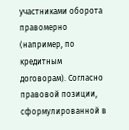участниками оборота правомерно (например, по кредитным договорам). Согласно правовой позиции, сформулированной в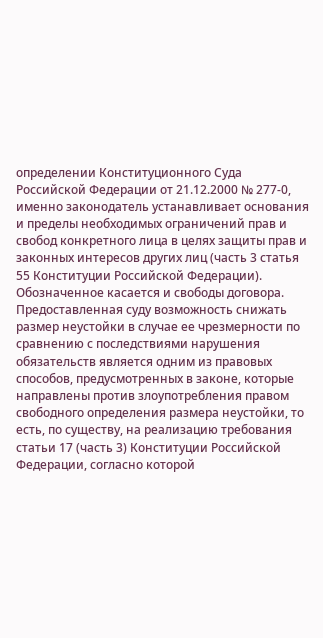определении Конституционного Суда Российской Федерации от 21.12.2000 № 277-0, именно законодатель устанавливает основания и пределы необходимых ограничений прав и свобод конкретного лица в целях защиты прав и законных интересов других лиц (часть 3 статья 55 Конституции Российской Федерации). Обозначенное касается и свободы договора. Предоставленная суду возможность снижать размер неустойки в случае ее чрезмерности по сравнению с последствиями нарушения обязательств является одним из правовых способов, предусмотренных в законе, которые направлены против злоупотребления правом свободного определения размера неустойки, то есть, по существу, на реализацию требования статьи 17 (часть 3) Конституции Российской Федерации, согласно которой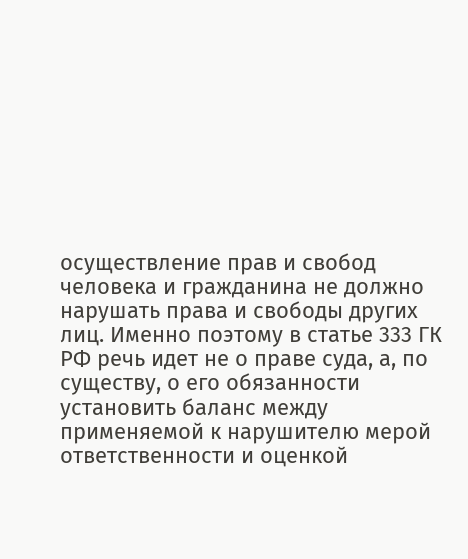осуществление прав и свобод человека и гражданина не должно нарушать права и свободы других лиц. Именно поэтому в статье 333 ГК РФ речь идет не о праве суда, а, по существу, о его обязанности установить баланс между применяемой к нарушителю мерой ответственности и оценкой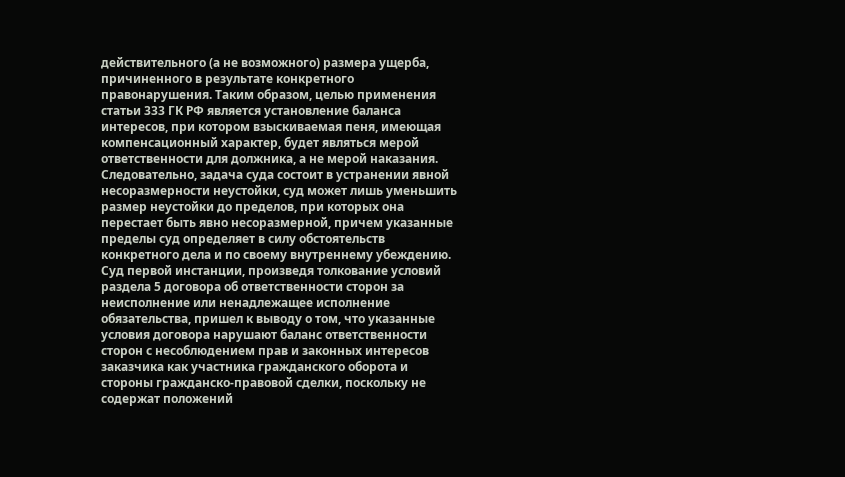действительного (а не возможного) размера ущерба, причиненного в результате конкретного правонарушения. Таким образом, целью применения статьи 333 ГК РФ является установление баланса интересов, при котором взыскиваемая пеня, имеющая компенсационный характер, будет являться мерой ответственности для должника, а не мерой наказания. Следовательно, задача суда состоит в устранении явной несоразмерности неустойки, суд может лишь уменьшить размер неустойки до пределов, при которых она перестает быть явно несоразмерной, причем указанные пределы суд определяет в силу обстоятельств конкретного дела и по своему внутреннему убеждению. Суд первой инстанции, произведя толкование условий раздела 5 договора об ответственности сторон за неисполнение или ненадлежащее исполнение обязательства, пришел к выводу о том, что указанные условия договора нарушают баланс ответственности сторон с несоблюдением прав и законных интересов заказчика как участника гражданского оборота и стороны гражданско-правовой сделки, поскольку не содержат положений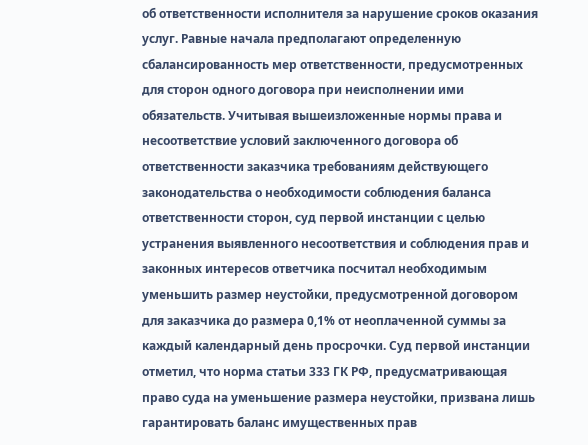об ответственности исполнителя за нарушение сроков оказания услуг. Равные начала предполагают определенную сбалансированность мер ответственности, предусмотренных для сторон одного договора при неисполнении ими обязательств. Учитывая вышеизложенные нормы права и несоответствие условий заключенного договора об ответственности заказчика требованиям действующего законодательства о необходимости соблюдения баланса ответственности сторон, суд первой инстанции с целью устранения выявленного несоответствия и соблюдения прав и законных интересов ответчика посчитал необходимым уменьшить размер неустойки, предусмотренной договором для заказчика до размера 0,1% от неоплаченной суммы за каждый календарный день просрочки. Суд первой инстанции отметил, что норма статьи 333 ГК РФ, предусматривающая право суда на уменьшение размера неустойки, призвана лишь гарантировать баланс имущественных прав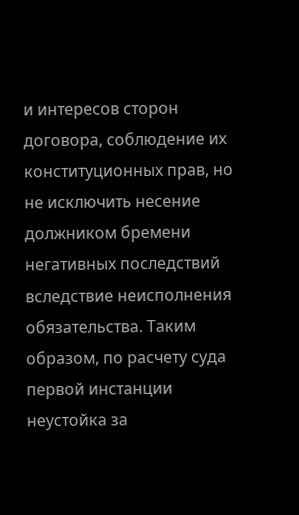и интересов сторон договора, соблюдение их конституционных прав, но не исключить несение должником бремени негативных последствий вследствие неисполнения обязательства. Таким образом, по расчету суда первой инстанции неустойка за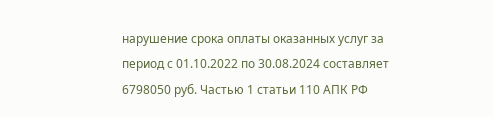нарушение срока оплаты оказанных услуг за период с 01.10.2022 по 30.08.2024 составляет 6798050 руб. Частью 1 статьи 110 АПК РФ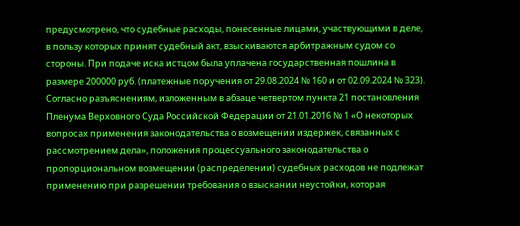предусмотрено, что судебные расходы, понесенные лицами, участвующими в деле, в пользу которых принят судебный акт, взыскиваются арбитражным судом со стороны. При подаче иска истцом была уплачена государственная пошлина в размере 200000 руб. (платежные поручения от 29.08.2024 № 160 и от 02.09.2024 № 323). Согласно разъяснениям, изложенным в абзаце четвертом пункта 21 постановления Пленума Верховного Суда Российской Федерации от 21.01.2016 № 1 «О некоторых вопросах применения законодательства о возмещении издержек, связанных с рассмотрением дела», положения процессуального законодательства о пропорциональном возмещении (распределении) судебных расходов не подлежат применению при разрешении требования о взыскании неустойки, которая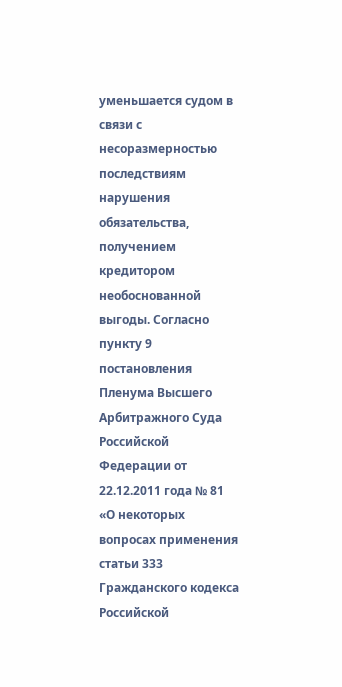уменьшается судом в связи с несоразмерностью последствиям нарушения обязательства, получением кредитором необоснованной выгоды. Согласно пункту 9 постановления Пленума Высшего Арбитражного Суда Российской Федерации от 22.12.2011 года № 81 «О некоторых вопросах применения статьи 333 Гражданского кодекса Российской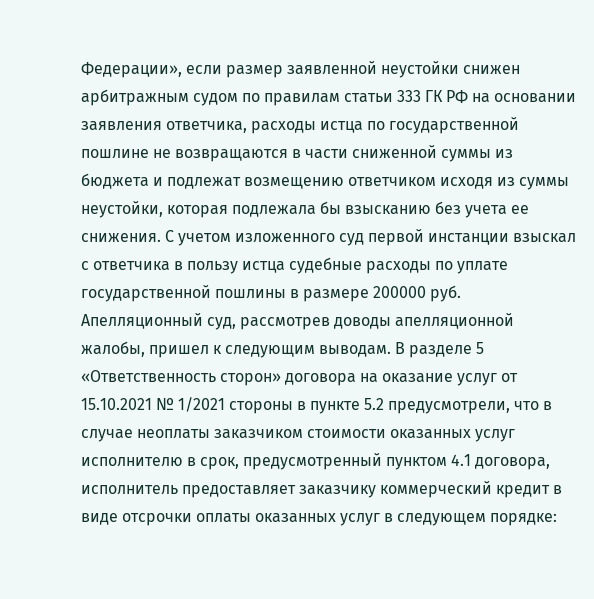Федерации», если размер заявленной неустойки снижен арбитражным судом по правилам статьи 333 ГК РФ на основании заявления ответчика, расходы истца по государственной пошлине не возвращаются в части сниженной суммы из бюджета и подлежат возмещению ответчиком исходя из суммы неустойки, которая подлежала бы взысканию без учета ее снижения. С учетом изложенного суд первой инстанции взыскал с ответчика в пользу истца судебные расходы по уплате государственной пошлины в размере 200000 руб. Апелляционный суд, рассмотрев доводы апелляционной жалобы, пришел к следующим выводам. В разделе 5 «Ответственность сторон» договора на оказание услуг от 15.10.2021 № 1/2021 стороны в пункте 5.2 предусмотрели, что в случае неоплаты заказчиком стоимости оказанных услуг исполнителю в срок, предусмотренный пунктом 4.1 договора, исполнитель предоставляет заказчику коммерческий кредит в виде отсрочки оплаты оказанных услуг в следующем порядке: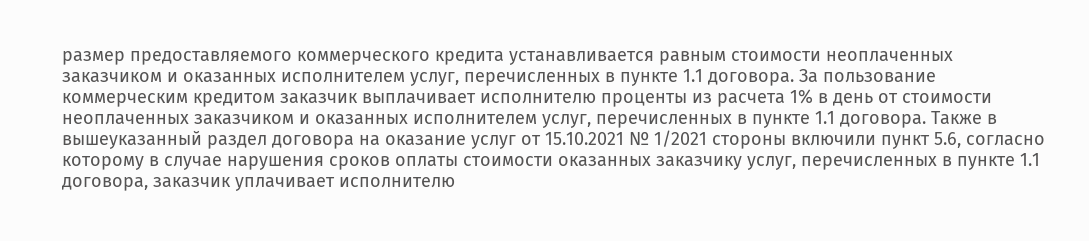размер предоставляемого коммерческого кредита устанавливается равным стоимости неоплаченных заказчиком и оказанных исполнителем услуг, перечисленных в пункте 1.1 договора. За пользование коммерческим кредитом заказчик выплачивает исполнителю проценты из расчета 1% в день от стоимости неоплаченных заказчиком и оказанных исполнителем услуг, перечисленных в пункте 1.1 договора. Также в вышеуказанный раздел договора на оказание услуг от 15.10.2021 № 1/2021 стороны включили пункт 5.6, согласно которому в случае нарушения сроков оплаты стоимости оказанных заказчику услуг, перечисленных в пункте 1.1 договора, заказчик уплачивает исполнителю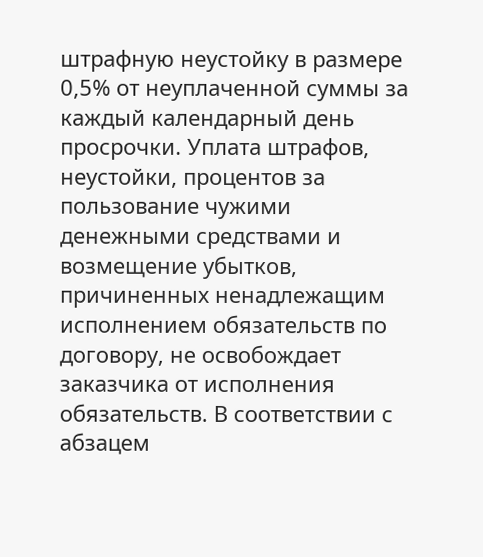штрафную неустойку в размере 0,5% от неуплаченной суммы за каждый календарный день просрочки. Уплата штрафов, неустойки, процентов за пользование чужими денежными средствами и возмещение убытков, причиненных ненадлежащим исполнением обязательств по договору, не освобождает заказчика от исполнения обязательств. В соответствии с абзацем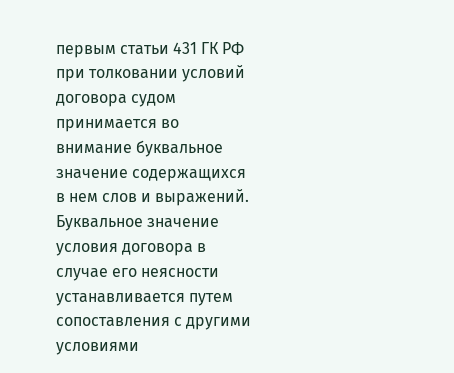первым статьи 431 ГК РФ при толковании условий договора судом принимается во внимание буквальное значение содержащихся в нем слов и выражений. Буквальное значение условия договора в случае его неясности устанавливается путем сопоставления с другими условиями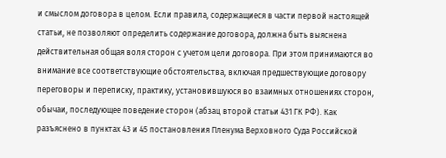и смыслом договора в целом. Если правила, содержащиеся в части первой настоящей статьи, не позволяют определить содержание договора, должна быть выяснена действительная общая воля сторон с учетом цели договора. При этом принимаются во внимание все соответствующие обстоятельства, включая предшествующие договору переговоры и переписку, практику, установившуюся во взаимных отношениях сторон, обычаи, последующее поведение сторон (абзац второй статьи 431 ГК РФ). Как разъяснено в пунктах 43 и 45 постановления Пленума Верховного Суда Российской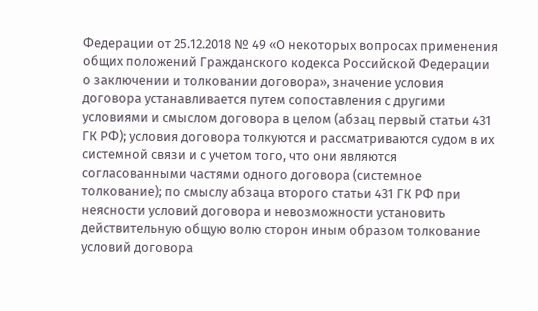Федерации от 25.12.2018 № 49 «О некоторых вопросах применения общих положений Гражданского кодекса Российской Федерации о заключении и толковании договора», значение условия договора устанавливается путем сопоставления с другими условиями и смыслом договора в целом (абзац первый статьи 431 ГК РФ); условия договора толкуются и рассматриваются судом в их системной связи и с учетом того, что они являются согласованными частями одного договора (системное толкование); по смыслу абзаца второго статьи 431 ГК РФ при неясности условий договора и невозможности установить действительную общую волю сторон иным образом толкование условий договора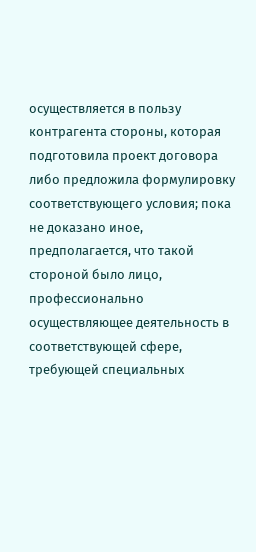осуществляется в пользу контрагента стороны, которая подготовила проект договора либо предложила формулировку соответствующего условия; пока не доказано иное, предполагается, что такой стороной было лицо, профессионально осуществляющее деятельность в соответствующей сфере, требующей специальных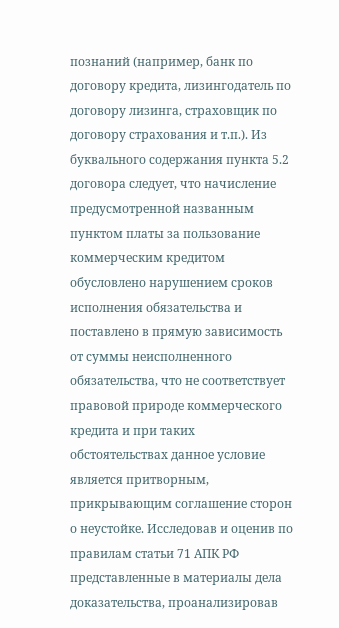познаний (например, банк по договору кредита, лизингодатель по договору лизинга, страховщик по договору страхования и т.п.). Из буквального содержания пункта 5.2 договора следует, что начисление предусмотренной названным пунктом платы за пользование коммерческим кредитом обусловлено нарушением сроков исполнения обязательства и поставлено в прямую зависимость от суммы неисполненного обязательства, что не соответствует правовой природе коммерческого кредита и при таких обстоятельствах данное условие является притворным, прикрывающим соглашение сторон о неустойке. Исследовав и оценив по правилам статьи 71 АПК РФ представленные в материалы дела доказательства, проанализировав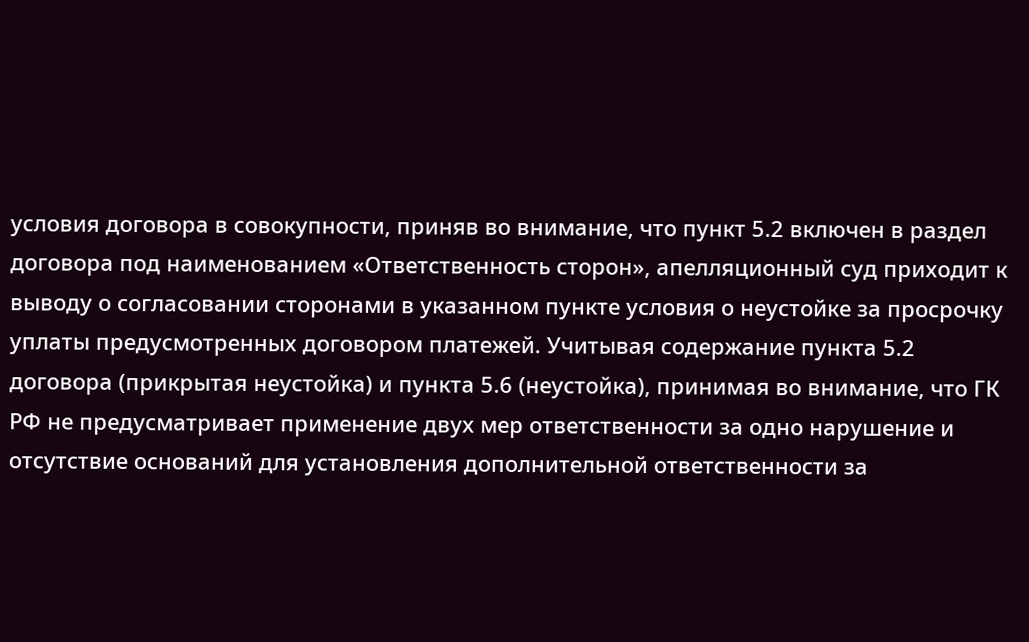условия договора в совокупности, приняв во внимание, что пункт 5.2 включен в раздел договора под наименованием «Ответственность сторон», апелляционный суд приходит к выводу о согласовании сторонами в указанном пункте условия о неустойке за просрочку уплаты предусмотренных договором платежей. Учитывая содержание пункта 5.2 договора (прикрытая неустойка) и пункта 5.6 (неустойка), принимая во внимание, что ГК РФ не предусматривает применение двух мер ответственности за одно нарушение и отсутствие оснований для установления дополнительной ответственности за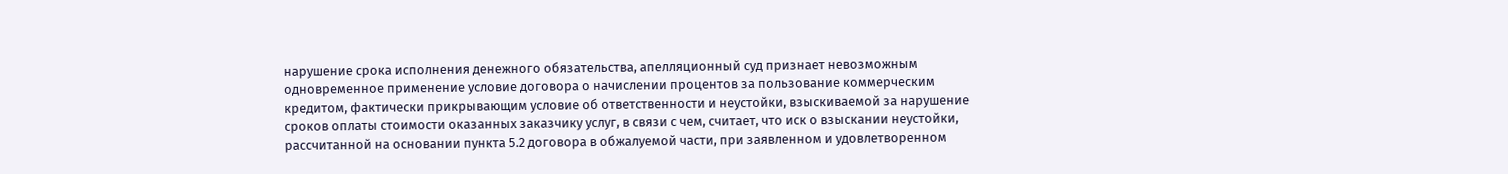нарушение срока исполнения денежного обязательства, апелляционный суд признает невозможным одновременное применение условие договора о начислении процентов за пользование коммерческим кредитом, фактически прикрывающим условие об ответственности и неустойки, взыскиваемой за нарушение сроков оплаты стоимости оказанных заказчику услуг, в связи с чем, считает, что иск о взыскании неустойки, рассчитанной на основании пункта 5.2 договора в обжалуемой части, при заявленном и удовлетворенном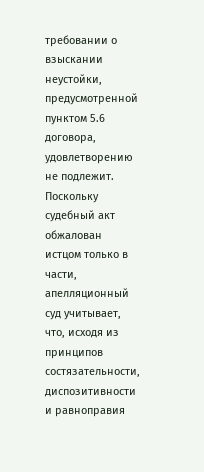требовании о взыскании неустойки, предусмотренной пунктом 5.6 договора, удовлетворению не подлежит. Поскольку судебный акт обжалован истцом только в части, апелляционный суд учитывает, что, исходя из принципов состязательности, диспозитивности и равноправия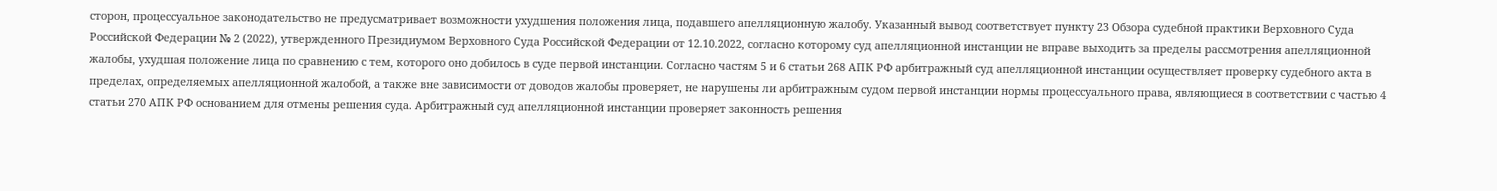сторон, процессуальное законодательство не предусматривает возможности ухудшения положения лица, подавшего апелляционную жалобу. Указанный вывод соответствует пункту 23 Обзора судебной практики Верховного Суда Российской Федерации № 2 (2022), утвержденного Президиумом Верховного Суда Российской Федерации от 12.10.2022, согласно которому суд апелляционной инстанции не вправе выходить за пределы рассмотрения апелляционной жалобы, ухудшая положение лица по сравнению с тем, которого оно добилось в суде первой инстанции. Согласно частям 5 и 6 статьи 268 АПК РФ арбитражный суд апелляционной инстанции осуществляет проверку судебного акта в пределах, определяемых апелляционной жалобой, а также вне зависимости от доводов жалобы проверяет, не нарушены ли арбитражным судом первой инстанции нормы процессуального права, являющиеся в соответствии с частью 4 статьи 270 АПК РФ основанием для отмены решения суда. Арбитражный суд апелляционной инстанции проверяет законность решения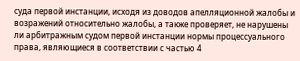суда первой инстанции, исходя из доводов апелляционной жалобы и возражений относительно жалобы, а также проверяет, не нарушены ли арбитражным судом первой инстанции нормы процессуального права, являющиеся в соответствии с частью 4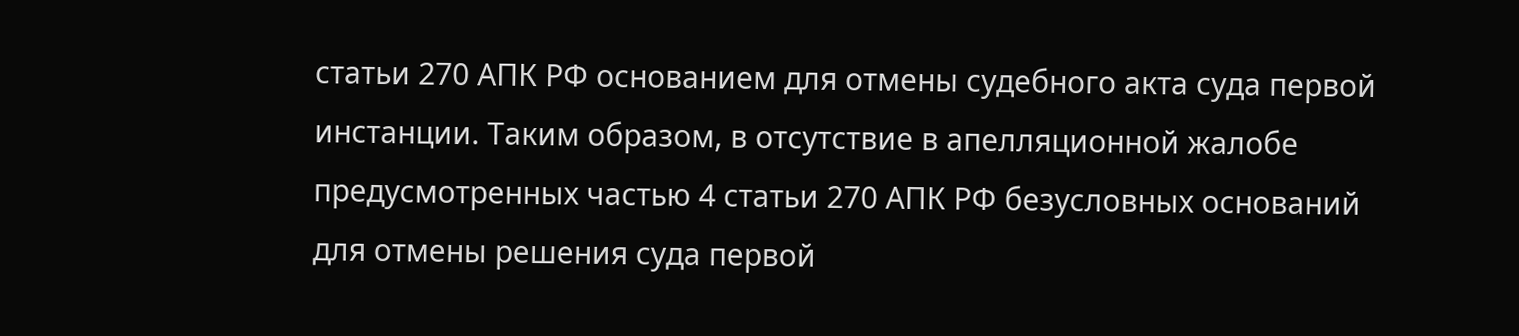статьи 270 АПК РФ основанием для отмены судебного акта суда первой инстанции. Таким образом, в отсутствие в апелляционной жалобе предусмотренных частью 4 статьи 270 АПК РФ безусловных оснований для отмены решения суда первой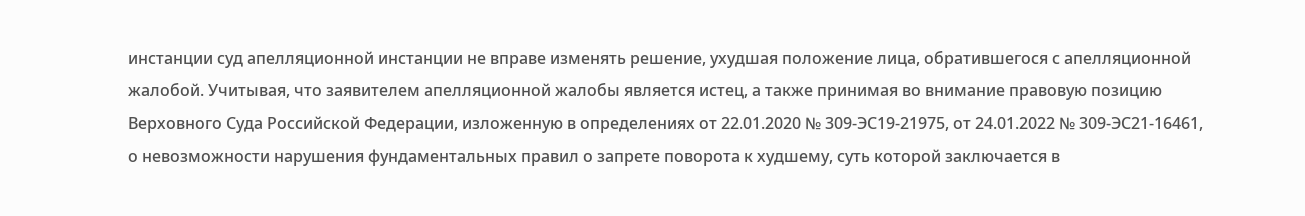инстанции суд апелляционной инстанции не вправе изменять решение, ухудшая положение лица, обратившегося с апелляционной жалобой. Учитывая, что заявителем апелляционной жалобы является истец, а также принимая во внимание правовую позицию Верховного Суда Российской Федерации, изложенную в определениях от 22.01.2020 № 309-ЭС19-21975, от 24.01.2022 № 309-ЭС21-16461, о невозможности нарушения фундаментальных правил о запрете поворота к худшему, суть которой заключается в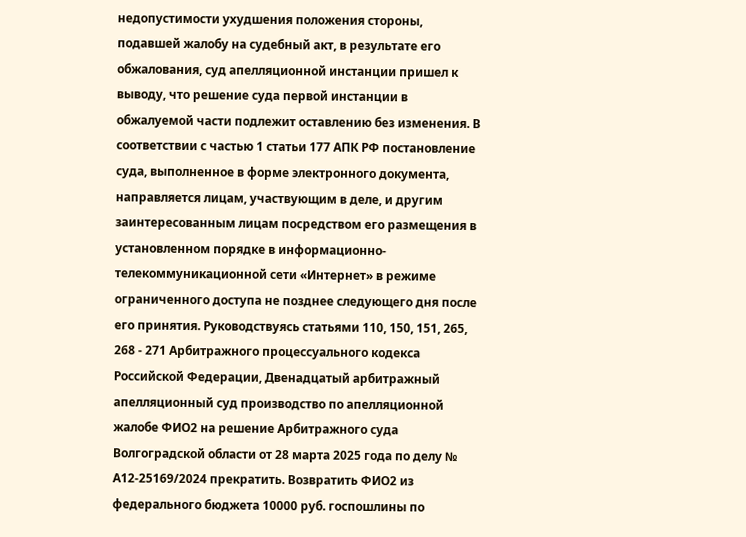недопустимости ухудшения положения стороны, подавшей жалобу на судебный акт, в результате его обжалования, суд апелляционной инстанции пришел к выводу, что решение суда первой инстанции в обжалуемой части подлежит оставлению без изменения. В соответствии с частью 1 статьи 177 АПК РФ постановление суда, выполненное в форме электронного документа, направляется лицам, участвующим в деле, и другим заинтересованным лицам посредством его размещения в установленном порядке в информационно-телекоммуникационной сети «Интернет» в режиме ограниченного доступа не позднее следующего дня после его принятия. Руководствуясь статьями 110, 150, 151, 265, 268 - 271 Арбитражного процессуального кодекса Российской Федерации, Двенадцатый арбитражный апелляционный суд производство по апелляционной жалобе ФИО2 на решение Арбитражного суда Волгоградской области от 28 марта 2025 года по делу № А12-25169/2024 прекратить. Возвратить ФИО2 из федерального бюджета 10000 руб. госпошлины по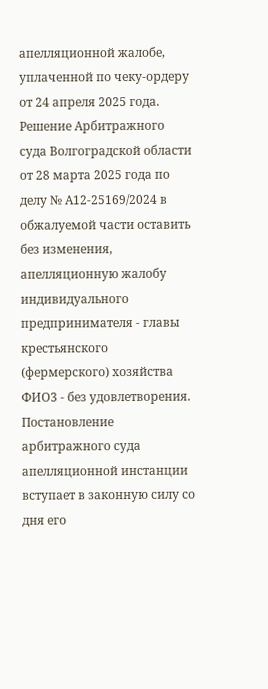апелляционной жалобе, уплаченной по чеку-ордеру от 24 апреля 2025 года. Решение Арбитражного суда Волгоградской области от 28 марта 2025 года по делу № А12-25169/2024 в обжалуемой части оставить без изменения, апелляционную жалобу индивидуального предпринимателя - главы крестьянского (фермерского) хозяйства ФИО3 - без удовлетворения. Постановление арбитражного суда апелляционной инстанции вступает в законную силу со дня его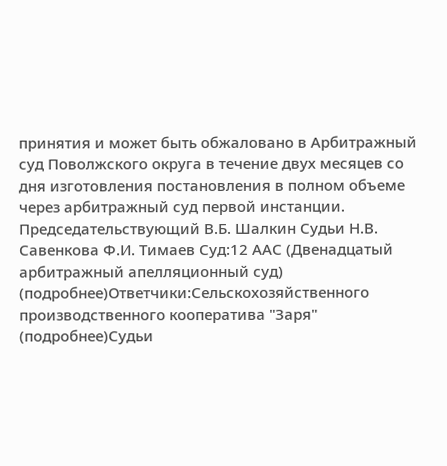принятия и может быть обжаловано в Арбитражный суд Поволжского округа в течение двух месяцев со дня изготовления постановления в полном объеме через арбитражный суд первой инстанции. Председательствующий В.Б. Шалкин Судьи Н.В. Савенкова Ф.И. Тимаев Суд:12 ААС (Двенадцатый арбитражный апелляционный суд) (подробнее)Ответчики:Сельскохозяйственного производственного кооператива "Заря" (подробнее)Судьи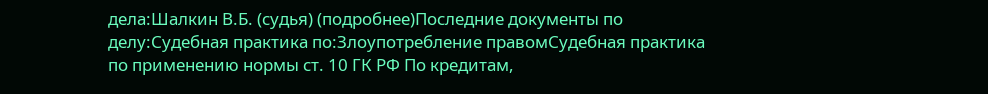дела:Шалкин В.Б. (судья) (подробнее)Последние документы по делу:Судебная практика по:Злоупотребление правомСудебная практика по применению нормы ст. 10 ГК РФ По кредитам,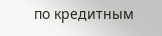по кредитным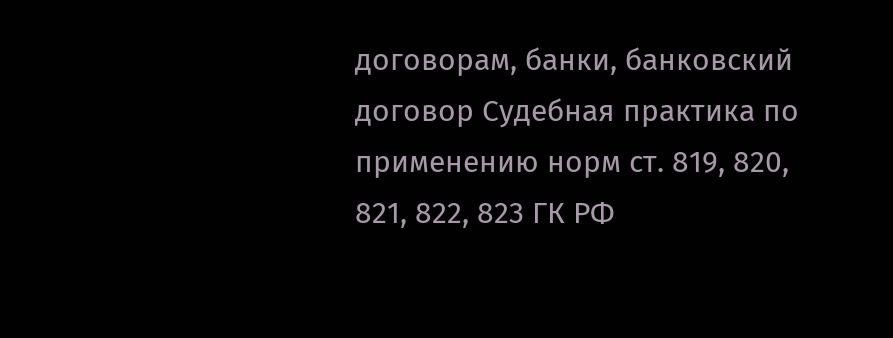договорам, банки, банковский договор Судебная практика по применению норм ст. 819, 820, 821, 822, 823 ГК РФ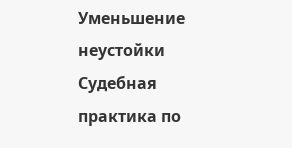Уменьшение неустойки Судебная практика по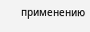применению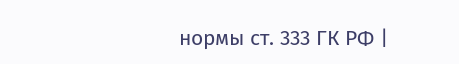нормы ст. 333 ГК РФ |